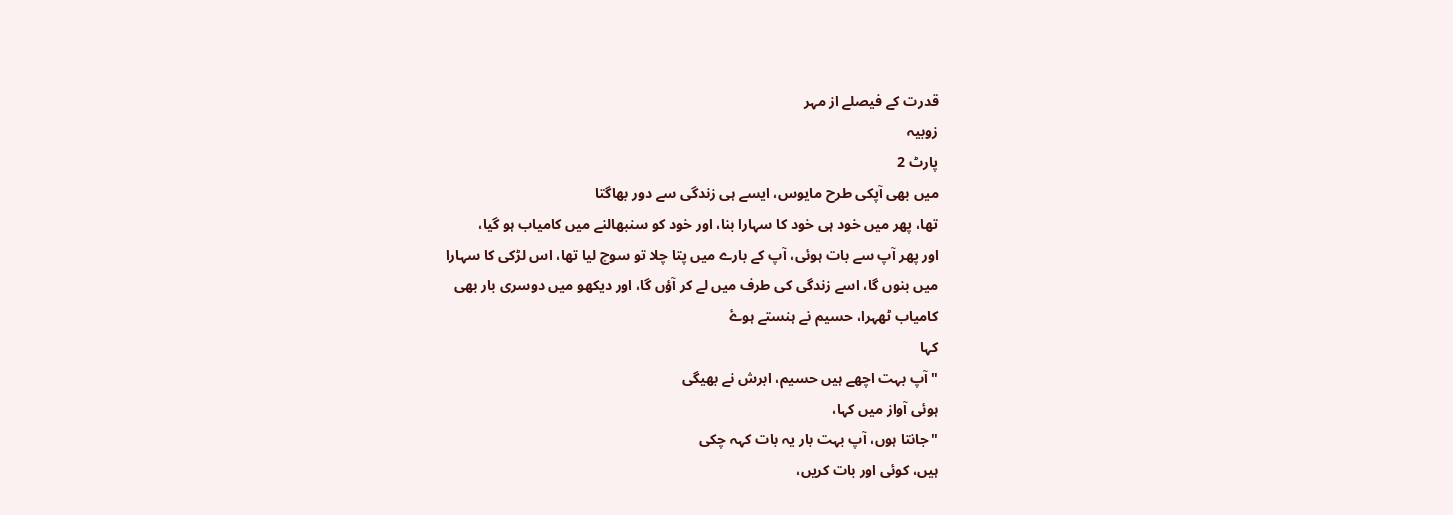قدرت کے فیصلے از مہر
زوبیہ
پارٹ 2
میں بھی آپکی طرح مایوس، ایسے ہی زندگی سے دور بھاگتا
تھا، پھر میں خود ہی خود کا سہارا بنا، اور خود کو سنبھالنے میں کامیاب ہو گیا،
اور پھر آپ سے بات ہوئی، آپ کے بارے میں پتا چلا تو سوچ لیا تھا، اس لڑکی کا سہارا
میں بنوں گا، اسے زندگی کی طرف میں لے کر آؤں گا، اور دیکھو میں دوسری بار بھی
کامیاب ٹھہرا، حسیم نے ہنستے ہوۓ
کہا
" آپ بہت اچھے ہیں حسیم، ابرش نے بھیگی
ہوئی آواز میں کہا،
"جانتا ہوں، آپ بہت بار یہ بات کہہ چکی
ہیں، کوئی اور بات کریں،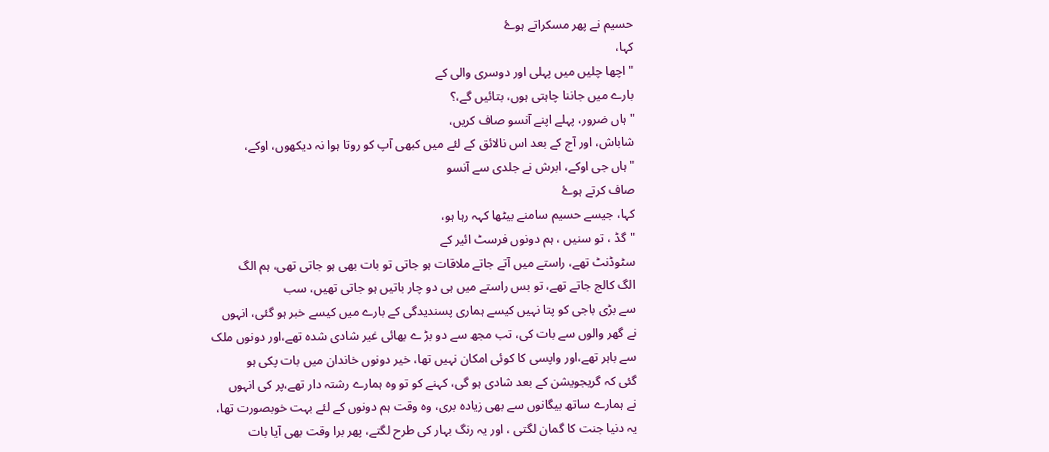حسیم نے پھر مسکراتے ہوۓ
کہا،
" اچھا چلیں میں پہلی اور دوسری والی کے
بارے میں جاننا چاہتی ہوں، بتائیں گے،؟
"ہاں ضرور، پہلے اپنے آنسو صاف کریں،
شاباش، اور آج کے بعد اس نالائق کے لئے میں کبھی آپ کو روتا ہوا نہ دیکھوں، اوکے،
" ہاں جی اوکے، ابرش نے جلدی سے آنسو
صاف کرتے ہوۓ
کہا، جیسے حسیم سامنے بیٹھا کہہ رہا ہو،
"گڈ ، تو سنیں ، ہم دونوں فرسٹ ائیر کے
سٹوڈنٹ تھے، راستے میں آتے جاتے ملاقات ہو جاتی تو بات بھی ہو جاتی تھی، ہم الگ
الگ کالج جاتے تھے، تو بس راستے میں ہی دو چار باتیں ہو جاتی تھیں، سب
سے بڑی باجی کو پتا نہیں کیسے ہماری پسندیدگی کے بارے میں کیسے خبر ہو گئی، انہوں
نے گھر والوں سے بات کی، تب مجھ سے دو بڑ ے بھائی غیر شادی شدہ تھے،اور دونوں ملک
سے باہر تھے،اور واپسی کا کوئی امکان نہیں تھا، خیر دونوں خاندان میں بات پکی ہو
گئی کہ گریجویشن کے بعد شادی ہو گی، کہنے کو تو وہ ہمارے رشتہ دار تھے،پر کی انہوں
نے ہمارے ساتھ بیگانوں سے بھی زیادہ بری، وہ وقت ہم دونوں کے لئے بہت خوبصورت تھا،
یہ دنیا جنت کا گمان لگتی ، اور یہ رنگ بہار کی طرح لگتے، پھر برا وقت بھی آیا بات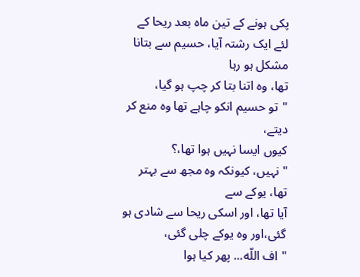پکی ہونے کے تین ماہ بعد ریحا کے لئے ایک رشتہ آیا، حسیم سے بتانا مشکل ہو رہا
تھا، وہ اتنا بتا کر چپ ہو گیا،
"تو حسیم انکو چاہے تھا وہ منع کر دیتے،
کیوں ایسا نہیں ہوا تھا،؟
"نہیں، کیونکہ وہ مجھ سے بہتر تھا، یوکے سے
آیا تھا، اور اسکی ریحا سے شادی ہو گئی،اور وہ یوکے چلی گئی،
"اف اللّه... پھر کیا ہوا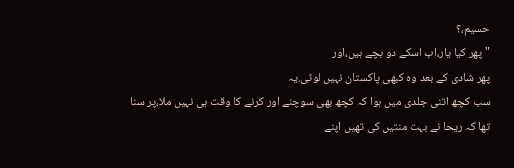حسیم،؟
"پھر کیا یار،اب اسکے دو بچے ہیں،اور
پھر شادی کے بعد وہ کبھی پاکستان نہیں لوٹی.یہ
سب کچھ اتنی جلدی میں ہوا کہ کچھ بھی سوچنے اور کرنے کا وقت ہی نہیں ملا،پر سنا
تھا کہ ریحا نے بہت منتیں کی تھیں اپنے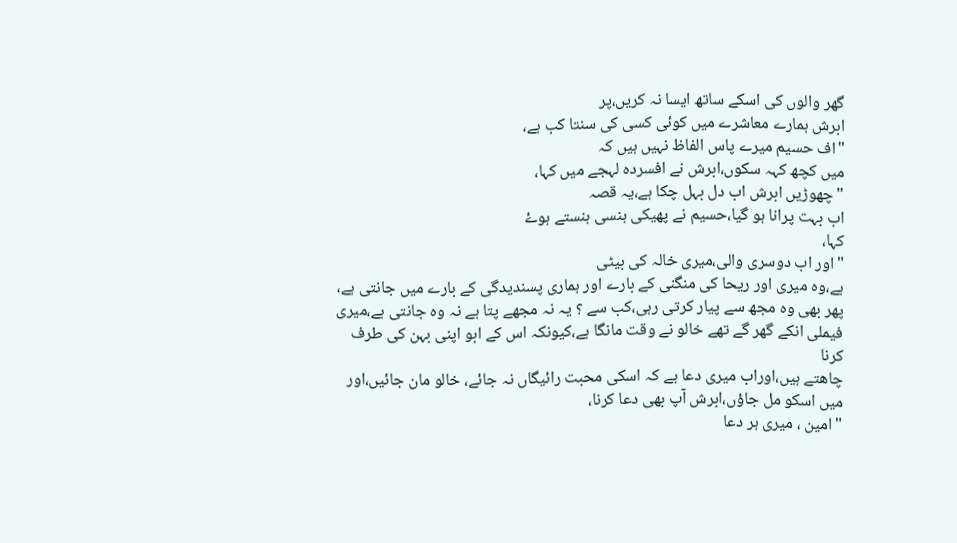گھر والوں کی اسکے ساتھ ایسا نہ کریں،پر
ابرش ہمارے معاشرے میں کوئی کسی کی سنتا کب ہے،
"اف حسیم میرے پاس الفاظ نہیں ہیں کہ
میں کچھ کہہ سکوں،ابرش نے افسردہ لہجے میں کہا،
"چھوڑیں ابرش اب دل بہل چکا ہے،یہ قصہ
اب بہت پرانا ہو گیا،حسیم نے پھیکی ہنسی ہنستے ہوۓ
کہا،
"اور اب دوسری والی،میری خالہ کی بیٹی
ہے،وہ میری اور ریحا کی منگنی کے بارے اور ہماری پسندیدگی کے بارے میں جانتی ہے،
پھر بھی وہ مجھ سے پیار کرتی رہی،کب سے ؟ یہ نہ مجھے پتا ہے نہ وہ جانتی ہے،میری
فیملی انکے گھر گے تھے خالو نے وقت مانگا ہے،کیونکہ اس کے ابو اپنی بہن کی طرف کرنا
چاھتے ہیں،اوراب میری دعا ہے کہ اسکی محبت رائیگاں نہ جائے، خالو مان جائیں،اور
میں اسکو مل جاؤں،ابرش آپ بھی دعا کرنا،
"امین ، میری ہر دعا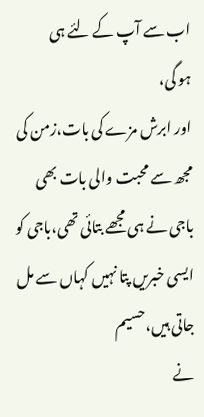اب سے آپ کے لئے ہی
ہو گی،
اور ابرش مزے کی بات،زمن کی مجھ سے محبت والی بات بھی
باجی نے ہی مجھے بتائی تھی،باجی کو ایسی خبریں پتا نہیں کہاں سے مل جاتی ہیں،حسیم
نے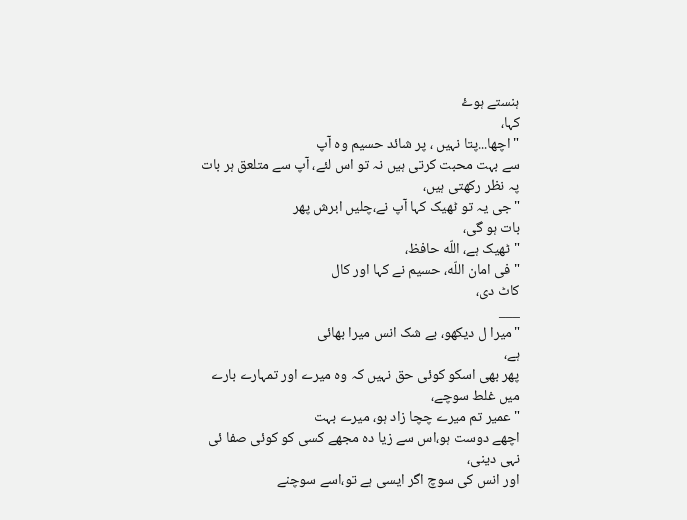ہنستے ہوۓ
کہا،
" اچھا...پتا نہیں ، پر شائد حسیم وہ آپ
سے بہت محبت کرتی ہیں نہ تو اس لئے، آپ سے متلعق ہر بات پہ نظر رکھتی ہیں،
"جی یہ تو ٹھیک کہا آپ نے،چلیں ابرش پھر
بات ہو گی،
" ٹھیک ہے، اللّه حافظ،
"فی امان اللّه، حسیم نے کہا اور کال
کاٹ دی،
___
"میرا ل دیکھو، بے شک انس میرا بھائی
ہے،
پھر بھی اسکو کوئی حق نہیں کہ وہ میرے اور تمہارے بارے
میں غلط سوچے،
"عمیر تم میرے چچا زاد ہو، میرے بہت
اچھے دوست ہو،اس سے زیا دہ مجھے کسی کو کوئی صفا ئی نہی دینی،
اور انس کی سوچ اگر ایسی ہے تو،اسے سوچنے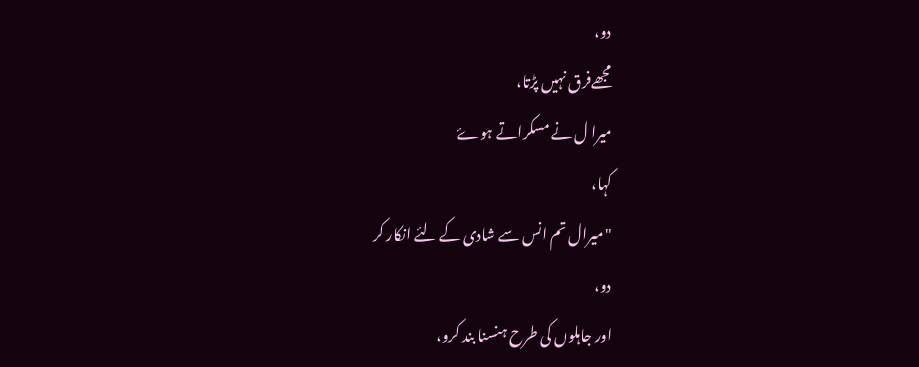دو،
مجھےفرق نہیں پڑتا،
میرا ل نے مسکراتے ہوۓ
کہا،
"میرال تم انس سے شادی کے لئے انکار کر
دو،
اور جاہلوں کی طرح ہنسنا بند کرو،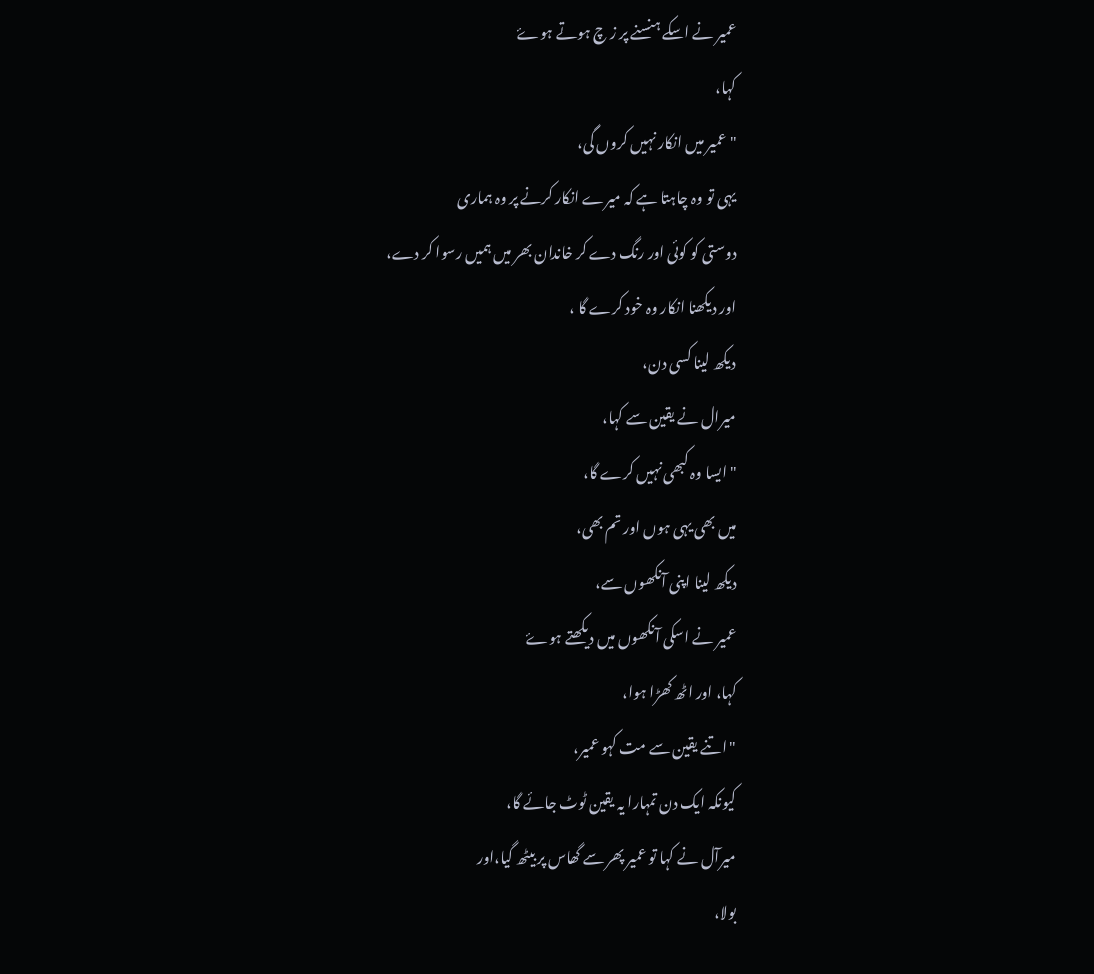عمیر نے اسکے ہنسنے پر ز چ ہوتے ہوۓ
کہا،
"عمیر میں انکار نہیں کروں گی،
یہی تو وہ چاہتا ہے کہ میرے انکار کرنے پر وہ ہماری
دوستی کو کوئی اور رنگ دے کر خاندان بھر میں ہمیں رسوا کر دے،
اور دیکھنا انکار وہ خود کرے گا ،
دیکھ لینا کسی دن،
میرال نے یقین سے کہا،
" ایسا وہ کبھی نہیں کرے گا،
میں بھی یہی ہوں اور تم بھی،
دیکھ لینا اپنی آنکھوں سے،
عمیر نے اسکی آنکھوں میں دیکھتے ہوۓ
کہا، اور اٹھ کھڑا ہوا،
"اتنے یقین سے مت کہو عمیر،
کیونکہ ایک دن تمہارا یہ یقین ٹوٹ جائے گا،
میرآل نے کہا تو عمیر پھر سے گھاس پر بیٹھ گیا،اور
بولا،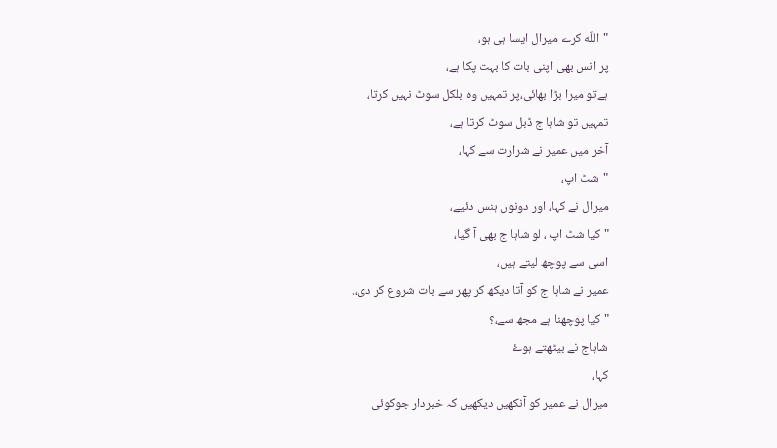"اللّه کرے میرال ایسا ہی ہو،
پر انس بھی اپنی بات کا بہت پکا ہے،
ہےتو میرا بڑا بھائی،پر تمہیں وہ بلکل سوٹ نہیں کرتا،
تمہیں تو شاہا ج ڈبل سوٹ کرتا ہے،
آخر میں عمیر نے شرارت سے کہا،
"شٹ اپ،
میرال نے کہا، اور دونوں ہنس دئیے،
"کیا شٹ اپ ، لو شاہا ج بھی آ گیا،
اسی سے پوچھ لیتے ہیں،
عمیر نے شاہا ج کو آتا دیکھ کر پھر سے بات شروع کر دی،.
"کیا پوچھنا ہے مجھ سے،؟
شاہاج نے بیٹھتے ہوۓ
کہا،
میرال نے عمیر کو آنکھیں دیکھیں کہ خبردار جوکوئی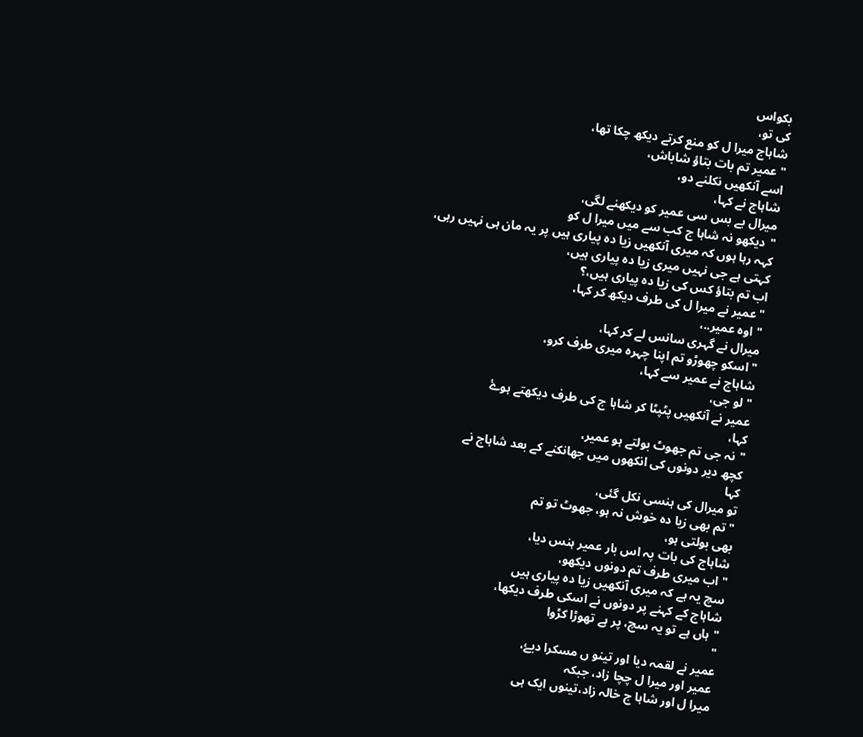بکواس
کی تو،
شاہاج میرا ل کو منع کرتے دیکھ چکا تھا،
"عمیر تم بات بتاؤ شاباش،
اسے آنکھیں نکلنے دو،
شاہاج نے کہا،
میرال بے بس سی عمیر کو دیکھنے لگی،
"دیکھو نہ شاہا ج کب سے میں میرا ل کو
کہہ رہا ہوں کہ میری آنکھیں زیا دہ پیاری ہیں پر یہ مان ہی نہیں رہی،
کہتی ہے جی نہیں میری زیا دہ پیاری ہیں،
اب تم بتاؤ کس کی زیا دہ پیاری ہیں،؟
"عمیر نے میرا ل کی طرف دیکھ کر کہا،
"اوہ عمیر..،
میرال نے گہری سانس لے کر کہا،
"اسکو چھوڑو تم اپنا چہرہ میری طرف کرو،
شاہاج نے عمیر سے کہا،
"لو جی،
عمیر نے آنکھیں پٹپٹا کر شاہا ج کی طرف دیکھتے ہوۓ
کہا،
"نہ جی تم جھوٹ بولتے ہو عمیر،
کچھ دیر دونوں کی انکھوں میں جھانکنے کے بعد شاہاج نے
کہا
تو میرال کی ہنسی نکل گئی،
"تم بھی زیا دہ خوش نہ ہو، جھوٹ تو تم
بھی بولتی ہو،
شاہاج کی بات پہ اس بار عمیر ہنس دیا،
"اب میری طرف تم دونوں دیکھو،
سچ یہ ہے کہ میری آنکھیں زیا دہ پیاری ہیں
شاہاج کے کہنے پر دونوں نے اسکی طرف دیکھا،
"ہاں ہے تو یہ سچ، پر ہے تھوڑا کڑوا
"
عمیر نے لقمہ دیا اور تینو ں مسکرا دیۓ،
عمیر اور میرا ل چچا زاد، جبکہ
میرا ل اور شاہا ج خالہ زاد،تینوں ایک ہی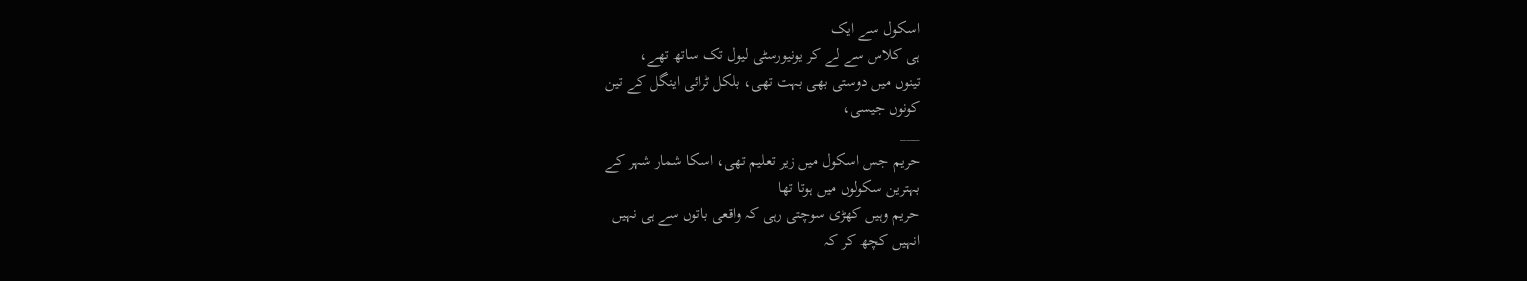اسکول سے ایک
ہی کلاس سے لے کر یونیورسٹی لیول تک ساتھ تھے،
تینوں میں دوستی بھی بہت تھی، بلکل ٹرائی اینگل کے تین
کونوں جیسی،
___
حریم جس اسکول میں زیر تعلیم تھی، اسکا شمار شہر کے
بہترین سکولوں میں ہوتا تھا
حریم وہیں کھڑی سوچتی رہی کہ واقعی باتوں سے ہی نہیں
انہیں کچھ کر کہ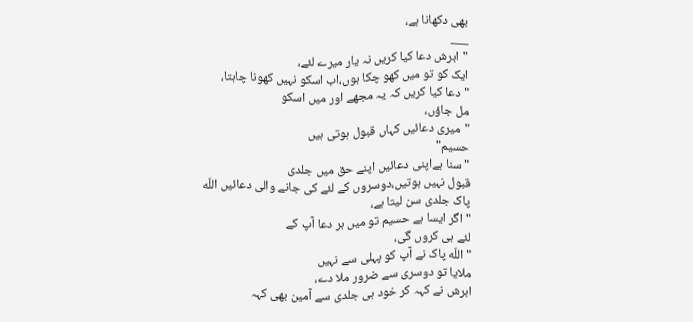بھی دکھانا ہے،
___
"ابرش دعا کیا کریں نہ یار میرے لئے،
ایک کو تو میں کھو چکا ہوں،اب اسکو نہیں کھونا چاہتا،
"دعا کیا کریں کہ یہ مجھے اور میں اسکو
مل جاؤں،
"میری دعائیں کہاں قبول ہوتی ہیں
حسیم"
"سنا ہےاپنی دعائیں اپنے حق میں جلدی
قبول نہیں ہوتیں،دوسروں کے لئے کی جانے والی دعائیں اللّه پاک جلدی سن لیتا ہے،
" اگر ایسا ہے حسیم تو میں ہر دعا آپ کے
لئے ہی کروں گی،
" اللّه پاک نے آپ کو پہلی سے نہیں
ملایا تو دوسری سے ضرور ملا دے،
ابرش نے کہہ کر خود ہی جلدی سے آمین بھی کہہ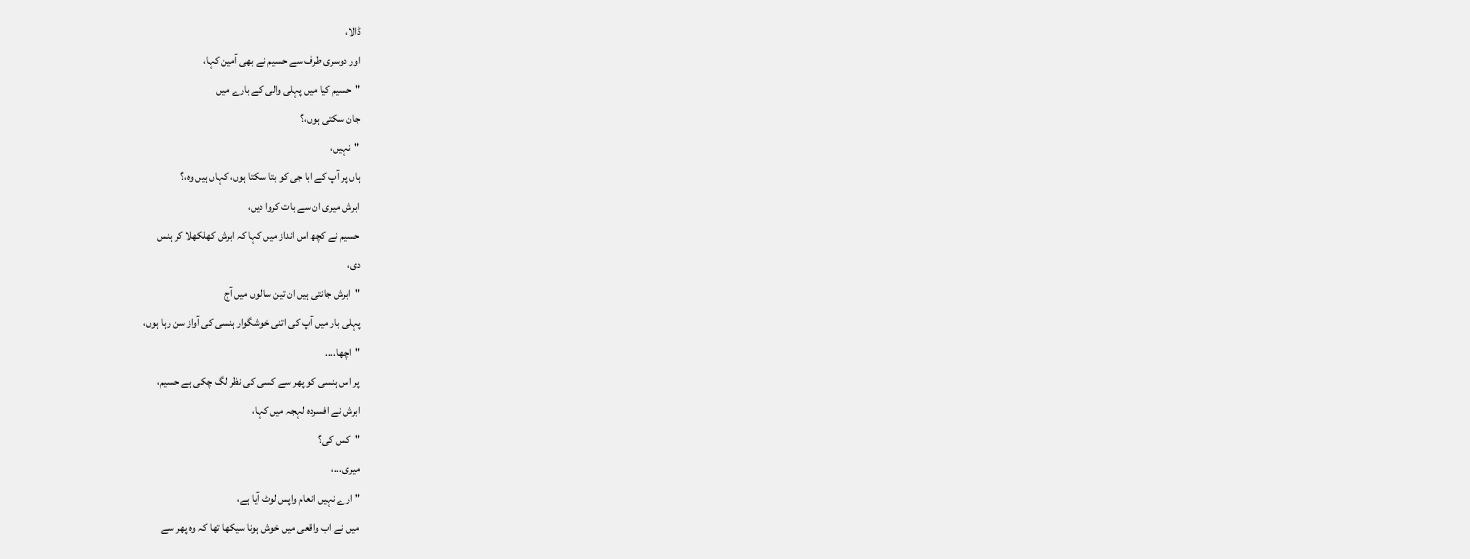ڈالا،
اور دوسری طرف سے حسیم نے بھی آمین کہا،
"حسیم کیا میں پہلی والی کے بارے میں
جان سکتی ہوں،؟
"نہیں،
ہاں پر آپ کے ابا جی کو بتا سکتا ہوں، کہاں ہیں وہ،؟
ابرش میری ان سے بات کروا دیں،
حسیم نے کچھ اس انداز میں کہا کہ ابرش کھلکھلا کر ہنس
دی،
"ابرش جانتی ہیں ان تین سالوں میں آج
پہلی بار میں آپ کی اتنی خوشگوار ہنسی کی آواز سن رہا ہوں،
"اچھا....
پر اس ہنسی کو پھر سے کسی کی نظر لگ چکی ہے حسیم،
ابرش نے افسردہ لہجہ میں کہا،
"کس کی؟
میری...،
"ارے نہیں انعام واپس لوٹ آیا ہے،
میں نے اب واقعی میں خوش ہونا سیکھا تھا کہ وہ پھر سے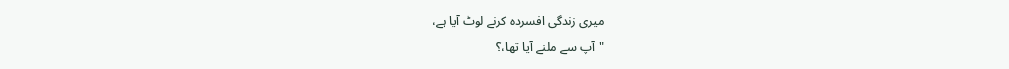میری زندگی افسردہ کرنے لوٹ آیا ہے،
"آپ سے ملنے آیا تھا،؟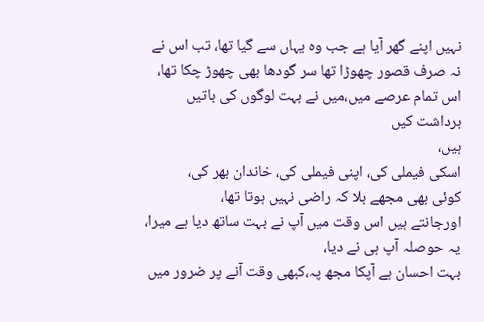نہیں اپنے گھر آیا ہے جب وہ یہاں سے گیا تھا، تب اس نے
نہ صرف قصور چھوڑا تھا سر گودھا بھی چھوڑ چکا تھا،
اس تمام عرصے میں،میں نے بہت لوگوں کی باتیں برداشت کیں
ہیں،
اسکی فیملی کی، اپنی فیملی کی، خاندان بھر کی،
کوئی بھی مجھے بلا کہ راضی نہیں ہوتا تھا،
اورجانتے ہیں اس وقت میں آپ نے بہت ساتھ دیا ہے میرا،
یہ حوصلہ آپ ہی نے دیا،
بہت احسان ہے آپکا مجھ پہ،کبھی وقت آنے پر ضرور میں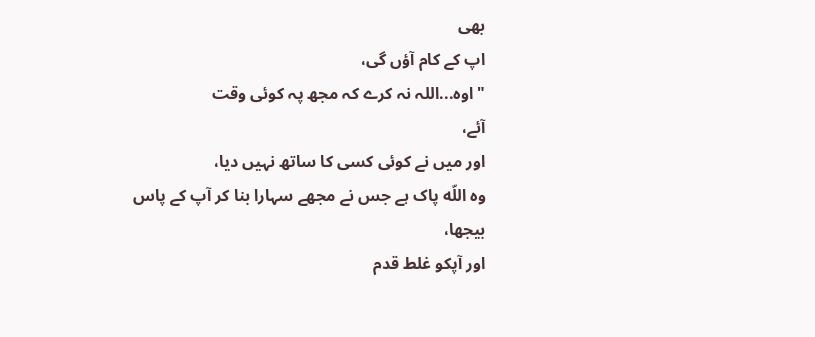بھی
اپ کے کام آؤں گی،
"اوہ...اللہ نہ کرے کہ مجھ پہ کوئی وقت
آئے،
اور میں نے کوئی کسی کا ساتھ نہیں دیا،
وہ اللّه پاک ہے جس نے مجھے سہارا بنا کر آپ کے پاس
بیجھا،
اور آپکو غلط قدم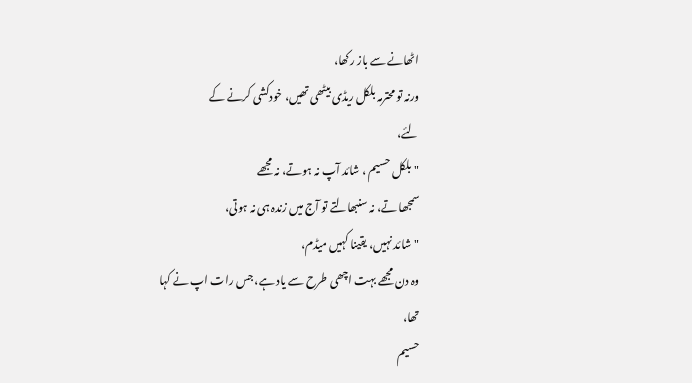اٹھانے سے باز رکھا،
ورنہ تو محترمہ بلکل ریڈی بیٹھی تھیں، خودکشی کرنے کے
لئے،
"بلکل حسیم ، شائد آپ نہ ہوتے، نہ مجھے
سمجھا تے، نہ سنبھالتے تو آج میں زندہ ہی نہ ہوتی،
"شائد نہیں، یقینا کہیں میڈم،
وہ دن مجھے بہت اچھی طرح سے یاد ہے، جس رات اپ نے کہا
تھا،
حسیم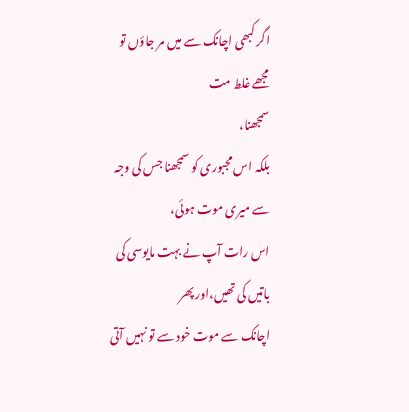اگر کبھی اچانک سے میں مر جاؤں تو مجھے غلط مت
سمجھنا،
بلکہ اس مجبوری کو سمجھنا جس کی وجہ سے میری موت ہوئی،
اس رات آپ نے بہت مایوسی کی باتیں کی تھیں،اور پھر
اچانک سے موت خود سے تو نہیں آتی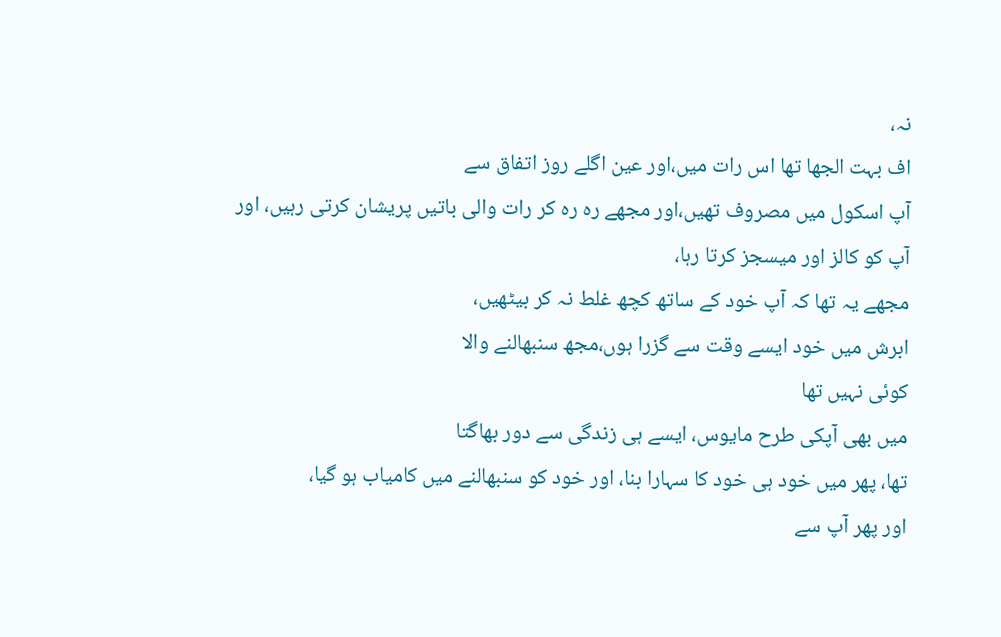نہ،
اف بہت الجھا تھا اس رات میں،اور عین اگلے روز اتفاق سے
آپ اسکول میں مصروف تھیں،اور مجھے رہ رہ کر رات والی باتیں پریشان کرتی رہیں، اور
آپ کو کالز اور میسجز کرتا رہا،
مجھے یہ تھا کہ آپ خود کے ساتھ کچھ غلط نہ کر بیٹھیں،
ابرش میں خود ایسے وقت سے گزرا ہوں،مجھ سنبھالنے والا
کوئی نہیں تھا
میں بھی آپکی طرح مایوس، ایسے ہی زندگی سے دور بھاگتا
تھا، پھر میں خود ہی خود کا سہارا بنا، اور خود کو سنبھالنے میں کامیاب ہو گیا،
اور پھر آپ سے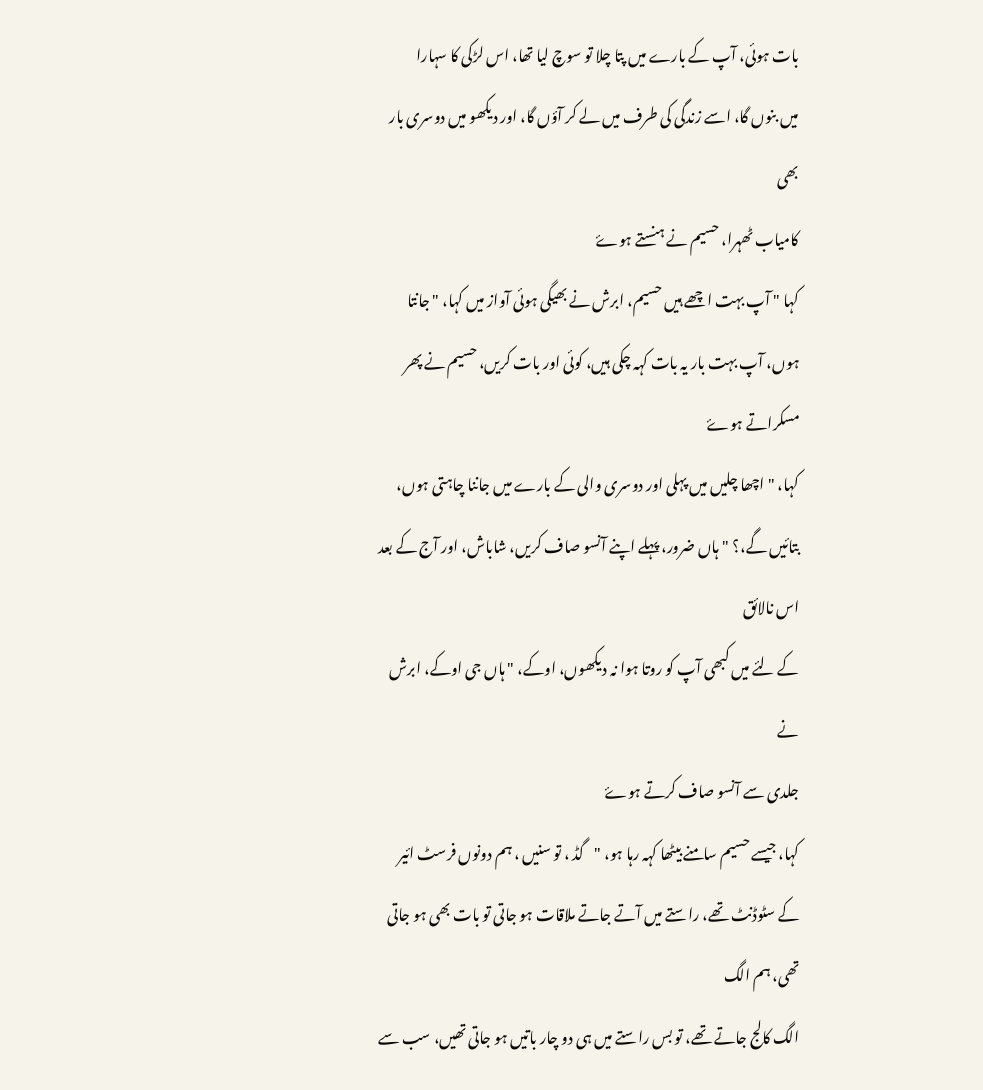بات ہوئی، آپ کے بارے میں پتا چلا تو سوچ لیا تھا، اس لڑکی کا سہارا
میں بنوں گا، اسے زندگی کی طرف میں لے کر آؤں گا، اور دیکھو میں دوسری بار بھی
کامیاب ٹھہرا، حسیم نے ہنستے ہوۓ
کہا " آپ بہت اچھے ہیں حسیم، ابرش نے بھیگی ہوئی آواز میں کہا، "جانتا
ہوں، آپ بہت بار یہ بات کہہ چکی ہیں، کوئی اور بات کریں، حسیم نے پھر مسکراتے ہوۓ
کہا، " اچھا چلیں میں پہلی اور دوسری والی کے بارے میں جاننا چاہتی ہوں،
بتائیں گے،؟ "ہاں ضرور، پہلے اپنے آنسو صاف کریں، شاباش، اور آج کے بعد اس نالائق
کے لئے میں کبھی آپ کو روتا ہوا نہ دیکھوں، اوکے، " ہاں جی اوکے، ابرش نے
جلدی سے آنسو صاف کرتے ہوۓ
کہا، جیسے حسیم سامنے بیٹھا کہہ رہا ہو، "گڈ ، تو سنیں ، ہم دونوں فرسٹ ائیر
کے سٹوڈنٹ تھے، راستے میں آتے جاتے ملاقات ہو جاتی تو بات بھی ہو جاتی تھی، ہم الگ
الگ کالج جاتے تھے، تو بس راستے میں ہی دو چار باتیں ہو جاتی تھیں، سب سے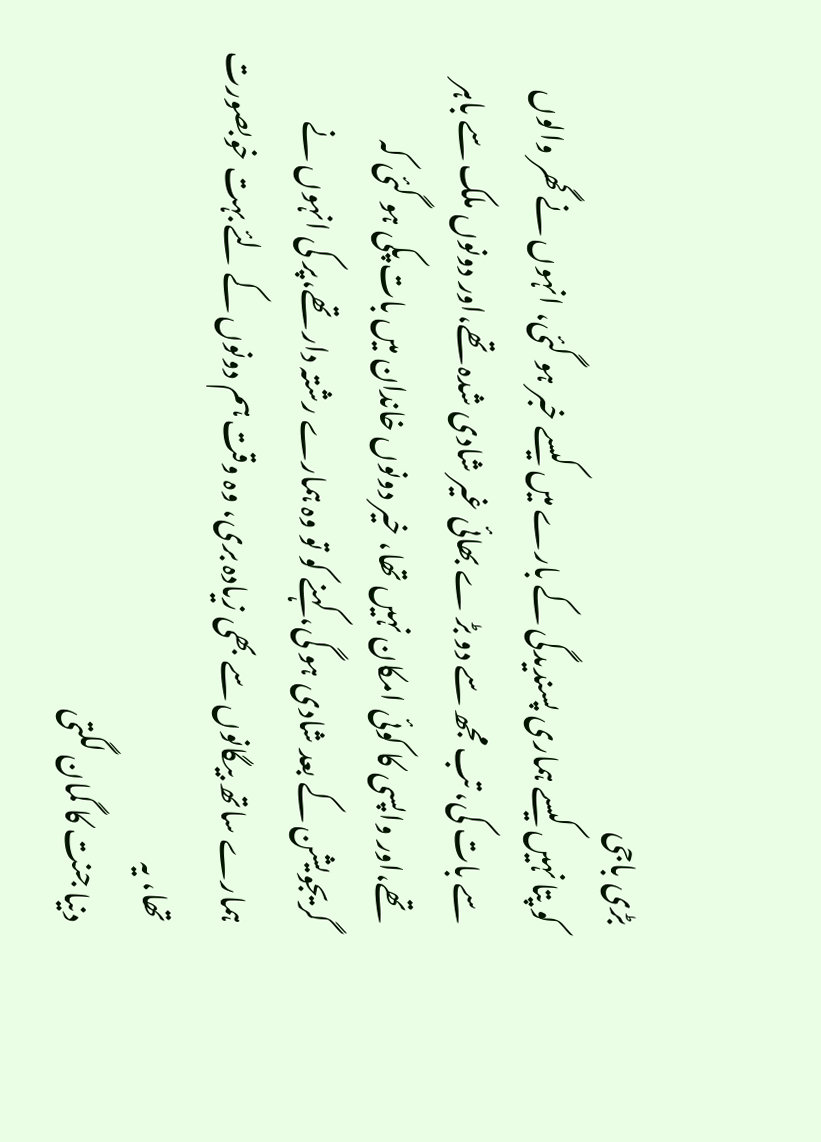بڑی باجی
کو پتا نہیں کیسے ہماری پسندیدگی کے بارے میں کیسے خبر ہو گئی، انہوں نے گھر والوں
سے بات کی، تب مجھ سے دو بڑ ے بھائی غیر شادی شدہ تھے،اور دونوں ملک سے باہر
تھے،اور واپسی کا کوئی امکان نہیں تھا، خیر دونوں خاندان میں بات پکی ہو گئی کہ
گریجویشن کے بعد شادی ہو گی، کہنے کو تو وہ ہمارے رشتہ دار تھے،پر کی انہوں نے
ہمارے ساتھ بیگانوں سے بھی زیادہ بری، وہ وقت ہم دونوں کے لئے بہت خوبصورت تھا، یہ
دنیا جنت کا گمان لگتی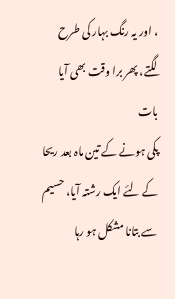، اور یہ رنگ بہار کی طرح لگتے، پھر برا وقت بھی آیا بات
پکی ہونے کے تین ماہ بعد ریحا کے لئے ایک رشتہ آیا، حسیم سے بتانا مشکل ہو رہا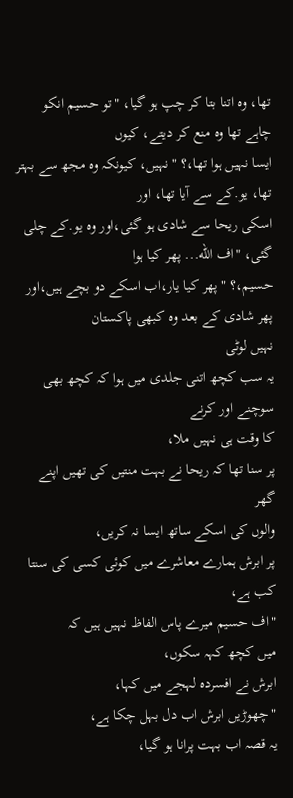تھا، وہ اتنا بتا کر چپ ہو گیا، "تو حسیم انکو چاہے تھا وہ منع کر دیتے، کیوں
ایسا نہیں ہوا تھا،؟ "نہیں، کیونکہ وہ مجھ سے بہتر تھا، یو.کے سے آیا تھا، اور
اسکی ریحا سے شادی ہو گئی،اور وہ یو.کے چلی گئی، "اف اللّه... پھر کیا ہوا
حسیم،؟ "پھر کیا یار،اب اسکے دو بچے ہیں،اور پھر شادی کے بعد وہ کبھی پاکستان
نہیں لوٹی
یہ سب کچھ اتنی جلدی میں ہوا کہ کچھ بھی سوچنے اور کرنے
کا وقت ہی نہیں ملا،
پر سنا تھا کہ ریحا نے بہت منتیں کی تھیں اپنے گھر
والوں کی اسکے ساتھ ایسا نہ کریں،
پر ابرش ہمارے معاشرے میں کوئی کسی کی سنتا کب ہے،
"اف حسیم میرے پاس الفاظ نہیں ہیں کہ
میں کچھ کہہ سکوں،
ابرش نے افسردہ لہجے میں کہا،
"چھوڑیں ابرش اب دل بہل چکا ہے،
یہ قصہ اب بہت پرانا ہو گیا،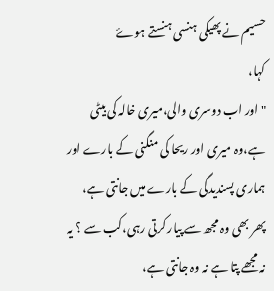حسیم نے پھیکی ہنسی ہنستے ہوۓ
کہا،
"اور اب دوسری والی،میری خالہ کی بیٹی
ہے،وہ میری اور ریحا کی منگنی کے بارے اور ہماری پسندیدگی کے بارے میں جانتی ہے،
پھر بھی وہ مجھ سے پیار کرتی رہی،کب سے ؟ یہ نہ مجھے پتا ہے نہ وہ جانتی ہے،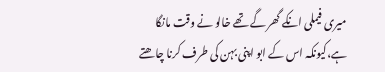میری فیملی انکے گھر گے تھے خالو نے وقت مانگا
ہے،کیونکہ اس کے ابو اپنی بہن کی طرف کرنا چاھتے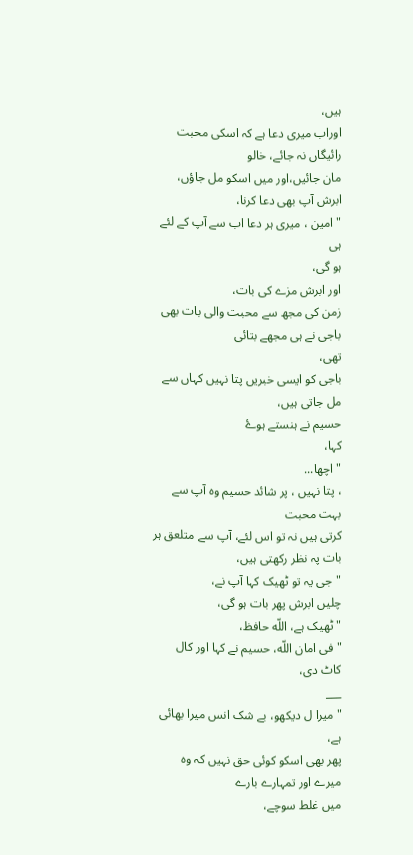ہیں،
اوراب میری دعا ہے کہ اسکی محبت رائیگاں نہ جائے، خالو
مان جائیں،اور میں اسکو مل جاؤں،
ابرش آپ بھی دعا کرنا،
"امین ، میری ہر دعا اب سے آپ کے لئے ہی
ہو گی،
اور ابرش مزے کی بات،
زمن کی مجھ سے محبت والی بات بھی باجی نے ہی مجھے بتائی
تھی،
باجی کو ایسی خبریں پتا نہیں کہاں سے مل جاتی ہیں،
حسیم نے ہنستے ہوۓ
کہا،
" اچھا...
، پتا نہیں ، پر شائد حسیم وہ آپ سے بہت محبت
کرتی ہیں نہ تو اس لئے، آپ سے متلعق ہر بات پہ نظر رکھتی ہیں،
"جی یہ تو ٹھیک کہا آپ نے،
چلیں ابرش پھر بات ہو گی،
" ٹھیک ہے، اللّه حافظ،
"فی امان اللّه، حسیم نے کہا اور کال
کاٹ دی،
___
"میرا ل دیکھو، بے شک انس میرا بھائی
ہے،
پھر بھی اسکو کوئی حق نہیں کہ وہ میرے اور تمہارے بارے
میں غلط سوچے،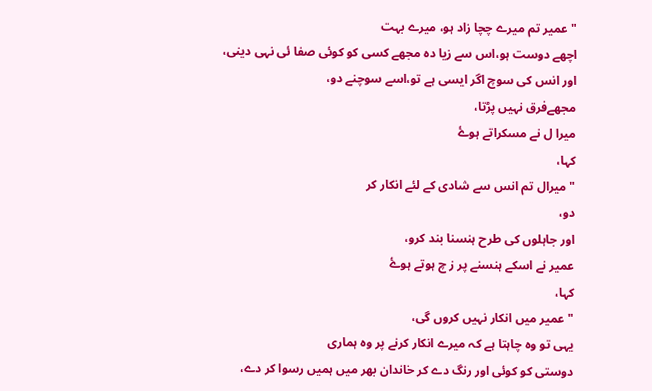"عمیر تم میرے چچا زاد ہو، میرے بہت
اچھے دوست ہو،اس سے زیا دہ مجھے کسی کو کوئی صفا ئی نہی دینی،
اور انس کی سوچ اگر ایسی ہے تو،اسے سوچنے دو،
مجھےفرق نہیں پڑتا،
میرا ل نے مسکراتے ہوۓ
کہا،
"میرال تم انس سے شادی کے لئے انکار کر
دو،
اور جاہلوں کی طرح ہنسنا بند کرو،
عمیر نے اسکے ہنسنے پر ز چ ہوتے ہوۓ
کہا،
"عمیر میں انکار نہیں کروں گی،
یہی تو وہ چاہتا ہے کہ میرے انکار کرنے پر وہ ہماری
دوستی کو کوئی اور رنگ دے کر خاندان بھر میں ہمیں رسوا کر دے،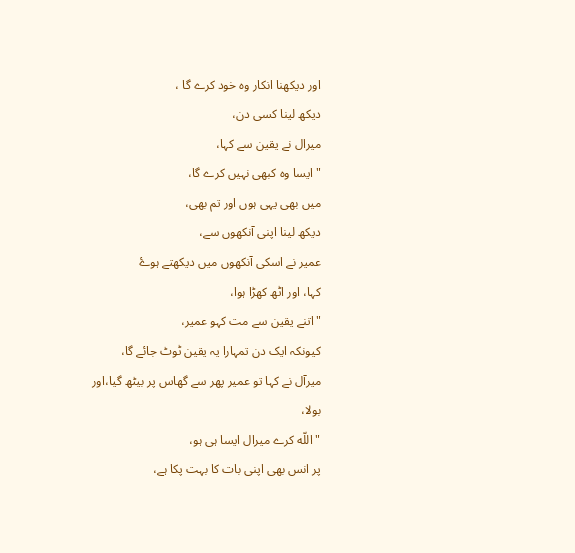اور دیکھنا انکار وہ خود کرے گا ،
دیکھ لینا کسی دن،
میرال نے یقین سے کہا،
" ایسا وہ کبھی نہیں کرے گا،
میں بھی یہی ہوں اور تم بھی،
دیکھ لینا اپنی آنکھوں سے،
عمیر نے اسکی آنکھوں میں دیکھتے ہوۓ
کہا، اور اٹھ کھڑا ہوا،
"اتنے یقین سے مت کہو عمیر،
کیونکہ ایک دن تمہارا یہ یقین ٹوٹ جائے گا،
میرآل نے کہا تو عمیر پھر سے گھاس پر بیٹھ گیا،اور
بولا،
"اللّه کرے میرال ایسا ہی ہو،
پر انس بھی اپنی بات کا بہت پکا ہے،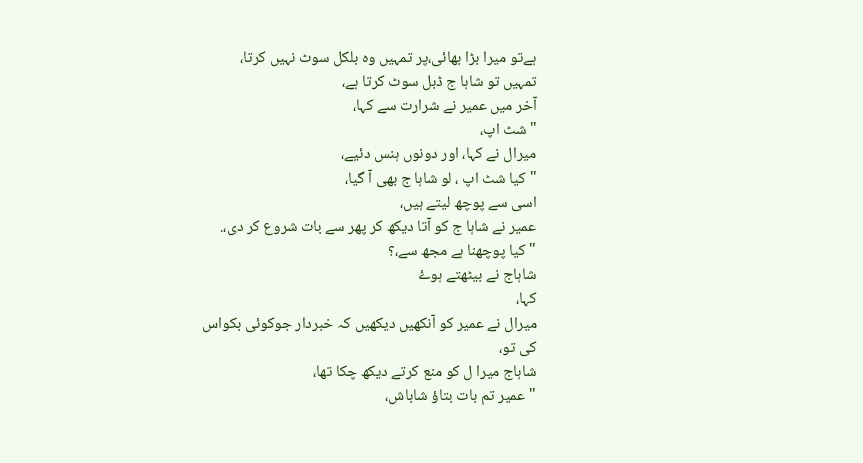ہےتو میرا بڑا بھائی،پر تمہیں وہ بلکل سوٹ نہیں کرتا،
تمہیں تو شاہا ج ڈبل سوٹ کرتا ہے،
آخر میں عمیر نے شرارت سے کہا،
"شٹ اپ،
میرال نے کہا، اور دونوں ہنس دئیے،
"کیا شٹ اپ ، لو شاہا ج بھی آ گیا،
اسی سے پوچھ لیتے ہیں،
عمیر نے شاہا ج کو آتا دیکھ کر پھر سے بات شروع کر دی،.
"کیا پوچھنا ہے مجھ سے،؟
شاہاج نے بیٹھتے ہوۓ
کہا،
میرال نے عمیر کو آنکھیں دیکھیں کہ خبردار جوکوئی بکواس
کی تو،
شاہاج میرا ل کو منع کرتے دیکھ چکا تھا،
"عمیر تم بات بتاؤ شاباش،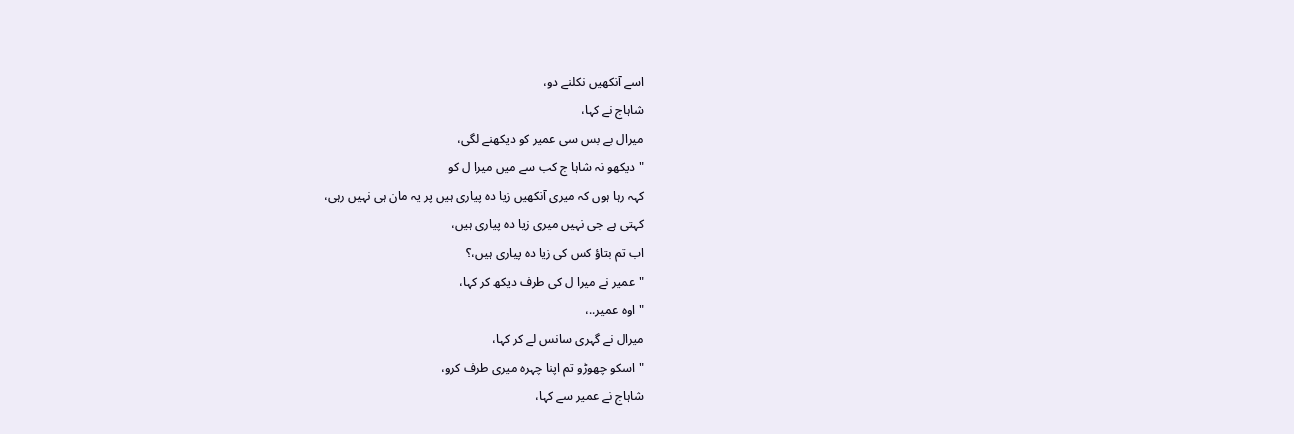اسے آنکھیں نکلنے دو،
شاہاج نے کہا،
میرال بے بس سی عمیر کو دیکھنے لگی،
"دیکھو نہ شاہا ج کب سے میں میرا ل کو
کہہ رہا ہوں کہ میری آنکھیں زیا دہ پیاری ہیں پر یہ مان ہی نہیں رہی،
کہتی ہے جی نہیں میری زیا دہ پیاری ہیں،
اب تم بتاؤ کس کی زیا دہ پیاری ہیں،؟
"عمیر نے میرا ل کی طرف دیکھ کر کہا،
"اوہ عمیر..،
میرال نے گہری سانس لے کر کہا،
"اسکو چھوڑو تم اپنا چہرہ میری طرف کرو،
شاہاج نے عمیر سے کہا،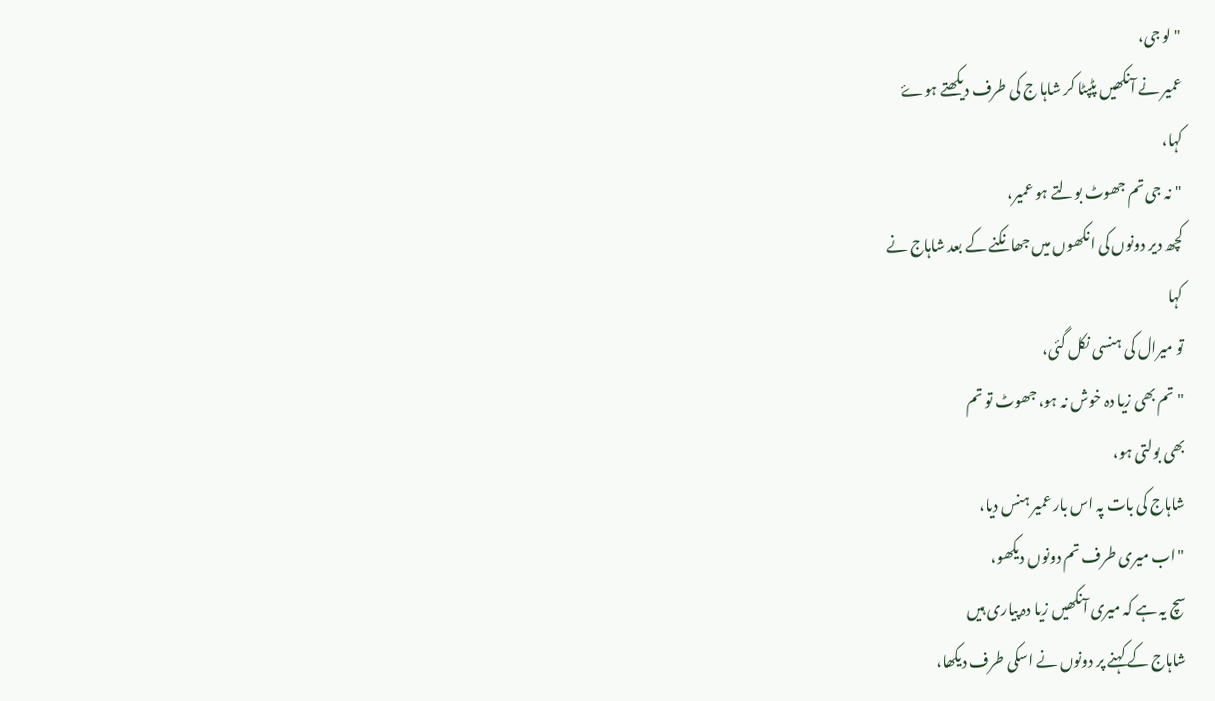"لو جی،
عمیر نے آنکھیں پٹپٹا کر شاہا ج کی طرف دیکھتے ہوۓ
کہا،
"نہ جی تم جھوٹ بولتے ہو عمیر،
کچھ دیر دونوں کی انکھوں میں جھانکنے کے بعد شاہاج نے
کہا
تو میرال کی ہنسی نکل گئی،
"تم بھی زیا دہ خوش نہ ہو، جھوٹ تو تم
بھی بولتی ہو،
شاہاج کی بات پہ اس بار عمیر ہنس دیا،
"اب میری طرف تم دونوں دیکھو،
سچ یہ ہے کہ میری آنکھیں زیا دہ پیاری ہیں
شاہاج کے کہنے پر دونوں نے اسکی طرف دیکھا،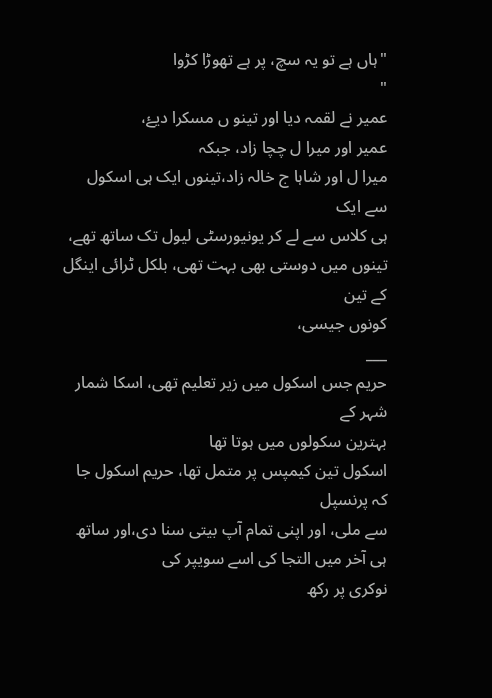"ہاں ہے تو یہ سچ، پر ہے تھوڑا کڑوا
"
عمیر نے لقمہ دیا اور تینو ں مسکرا دیۓ،
عمیر اور میرا ل چچا زاد، جبکہ
میرا ل اور شاہا ج خالہ زاد،تینوں ایک ہی اسکول سے ایک
ہی کلاس سے لے کر یونیورسٹی لیول تک ساتھ تھے،
تینوں میں دوستی بھی بہت تھی، بلکل ٹرائی اینگل کے تین
کونوں جیسی،
___
حریم جس اسکول میں زیر تعلیم تھی، اسکا شمار شہر کے
بہترین سکولوں میں ہوتا تھا
اسکول تین کیمپس پر متمل تھا، حریم اسکول جا کہ پرنسپل
سے ملی، اور اپنی تمام آپ بیتی سنا دی،اور ساتھ ہی آخر میں التجا کی اسے سویپر کی
نوکری پر رکھ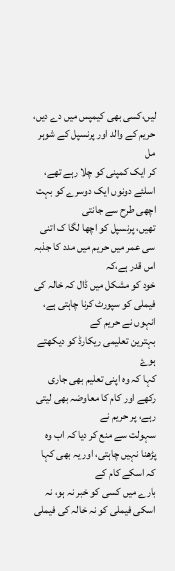لیں،کسی بھی کیمپس میں دے دیں، حریم کے والد اور پرنسپل کے شوہر مل
کر ایک کمپنی کو چلا رہے تھے، اسلئے دونوں ایک دوسرے کو بہت اچھی طرح سے جانتی
تھیں، پرنسپل کو اچھا لگا ک اتنی سی عمر میں حریم میں مدد کا جذبہ اس قدر ہے،کہ
خود کو مشکل میں ڈال کہ خالہ کی فیملی کو سپورٹ کرنا چاہتی ہے، انہوں نے حریم کے
بہترین تعلیمی ریکارڈ کو دیکھتے ہوۓ
کہا کہ وہ اپنی تعلیم بھی جاری رکھے اور کام کا معاوضہ بھی لیتی رہے، پر حریم نے
سہولت سے منع کر دیا کہ اب وہ پڑھنا نہیں چاہتی، اور یہ بھی کہا کہ اسکے کام کے
بارے میں کسی کو خبر نہ ہو، نہ اسکی فیملی کو نہ خالہ کی فیملی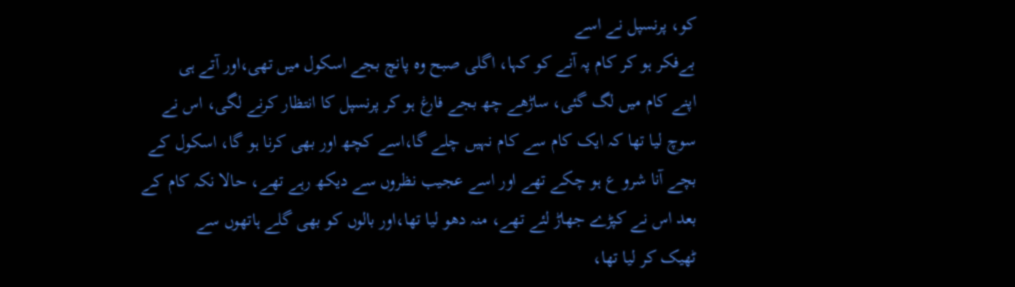کو، پرنسپل نے اسے
بےفکر ہو کر کام پہ آنے کو کہا، اگلی صبح وہ پانچ بجے اسکول میں تھی،اور آتے ہی
اپنے کام میں لگ گئی، ساڑھے چھ بجے فارغ ہو کر پرنسپل کا انتظار کرنے لگی، اس نے
سوچ لیا تھا کہ ایک کام سے کام نہیں چلے گا،اسے کچھ اور بھی کرنا ہو گا، اسکول کے
بچے آنا شرو ع ہو چکے تھے اور اسے عجیب نظروں سے دیکھ رہے تھے، حالا نکہ کام کے
بعد اس نے کپڑے جھاڑ لئے تھے، منہ دھو لیا تھا،اور بالوں کو بھی گلے ہاتھوں سے
ٹھیک کر لیا تھا،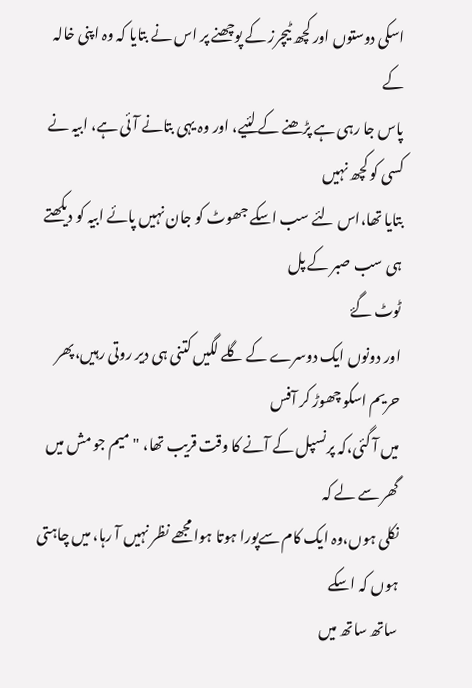اسکی دوستوں اور کچھ ٹیچرز کے پوچھنے پر اس نے بتایا کہ وہ اپنی خالہ کے
پاس جا رہی ہے پڑھنے کے لئیے، اور وہ یہی بتانے آئی ہے، ابیہ نے کسی کو کچھ نہیں
بتایا تھا،اس لئے سب اسکے جھوٹ کو جان نہیں پائے ابیہ کو دیکھتے ہی سب صبر کے پل
ٹوٹ گۓ
اور دونوں ایک دوسرے کے گلے لگیں کتنی ہی دیر روتی رہیں،پھر حریم اسکو چھوڑ کر آفس
میں آ گئی،کہ پرنسپل کے آنے کا وقت قریب تھا، "میم جو مش میں گھر سے لے کہ
نکلی ہوں،وہ ایک کام سےپورا ہوتا ہوا مجھے نظر نہیں آ رہا، میں چاہتی ہوں کہ اسکے
ساتھ ساتھ میں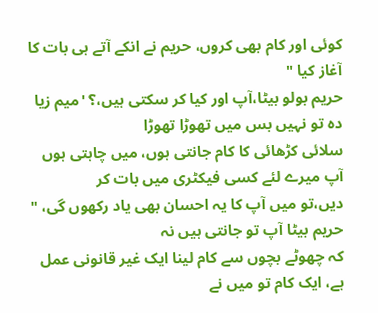کوئی اور کام بھی کروں، حریم نے انکے آتے ہی بات کا آغاز کیا "
حریم بولو بیٹا،آپ اور کیا کر سکتی ہیں،؟ 'میم زیا دہ تو نہیں بس میں تھوڑا تھوڑا
سلائی کڑھائی کا کام جانتی ہوں، میں چاہتی ہوں آپ میرے لئے کسی فیکٹری میں بات کر
دیں،تو میں آپ کا یہ احسان بھی یاد رکھوں گی، " حریم بیٹا آپ تو جانتی ہیں نہ
کہ چھوٹے بچوں سے کام لینا ایک غیر قانونی عمل ہے، ایک کام تو میں نے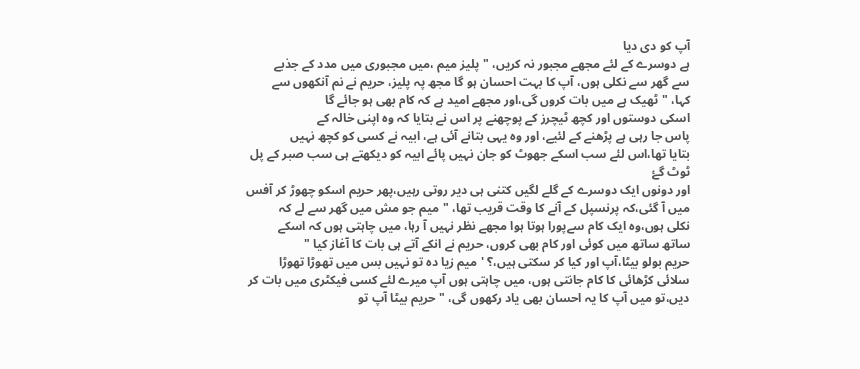آپ کو دی دیا
ہے دوسرے کے لئے مجھے مجبور نہ کریں، "پلیز میم ،میں مجبوری میں مدد کے جذبے
سے گھر سے نکلی ہوں، آپ کا بہت احسان ہو گا مجھ پہ پلیز، حریم نے نم آنکھوں سے
کہا، "ٹھیک ہے میں بات کروں گی،اور مجھے امید ہے کہ کام بھی ہو جائے گا
اسکی دوستوں اور کچھ ٹیچرز کے پوچھنے پر اس نے بتایا کہ وہ اپنی خالہ کے
پاس جا رہی ہے پڑھنے کے لئیے، اور وہ یہی بتانے آئی ہے، ابیہ نے کسی کو کچھ نہیں
بتایا تھا،اس لئے سب اسکے جھوٹ کو جان نہیں پائے ابیہ کو دیکھتے ہی سب صبر کے پل
ٹوٹ گۓ
اور دونوں ایک دوسرے کے گلے لگیں کتنی ہی دیر روتی رہیں،پھر حریم اسکو چھوڑ کر آفس
میں آ گئی،کہ پرنسپل کے آنے کا وقت قریب تھا، "میم جو مش میں گھر سے لے کہ
نکلی ہوں،وہ ایک کام سےپورا ہوتا ہوا مجھے نظر نہیں آ رہا، میں چاہتی ہوں کہ اسکے
ساتھ ساتھ میں کوئی اور کام بھی کروں، حریم نے انکے آتے ہی بات کا آغاز کیا "
حریم بولو بیٹا،آپ اور کیا کر سکتی ہیں،؟ 'میم زیا دہ تو نہیں بس میں تھوڑا تھوڑا
سلائی کڑھائی کا کام جانتی ہوں، میں چاہتی ہوں آپ میرے لئے کسی فیکٹری میں بات کر
دیں،تو میں آپ کا یہ احسان بھی یاد رکھوں گی، " حریم بیٹا آپ تو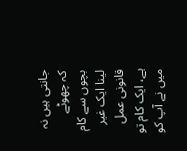جانتی ہیں نہ
کہ چھوٹے بچوں سے کام لینا ایک غیر قانونی عمل ہے، ایک کام تو میں نے آپ کو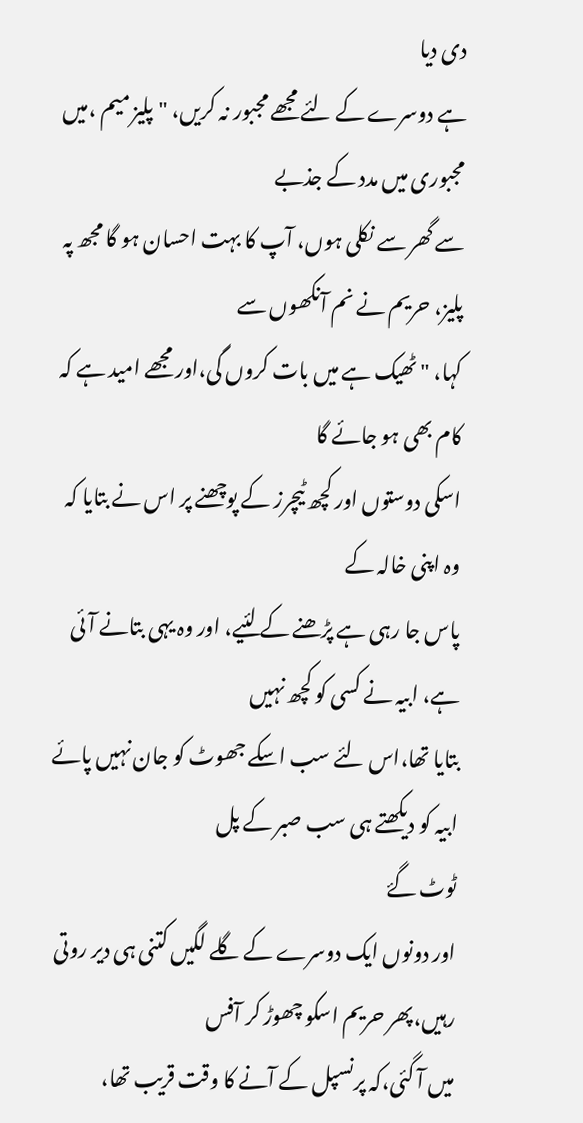دی دیا
ہے دوسرے کے لئے مجھے مجبور نہ کریں، "پلیز میم ،میں مجبوری میں مدد کے جذبے
سے گھر سے نکلی ہوں، آپ کا بہت احسان ہو گا مجھ پہ پلیز، حریم نے نم آنکھوں سے
کہا، "ٹھیک ہے میں بات کروں گی،اور مجھے امید ہے کہ کام بھی ہو جائے گا
اسکی دوستوں اور کچھ ٹیچرز کے پوچھنے پر اس نے بتایا کہ وہ اپنی خالہ کے
پاس جا رہی ہے پڑھنے کے لئیے، اور وہ یہی بتانے آئی ہے، ابیہ نے کسی کو کچھ نہیں
بتایا تھا،اس لئے سب اسکے جھوٹ کو جان نہیں پائے ابیہ کو دیکھتے ہی سب صبر کے پل
ٹوٹ گۓ
اور دونوں ایک دوسرے کے گلے لگیں کتنی ہی دیر روتی رہیں،پھر حریم اسکو چھوڑ کر آفس
میں آ گئی،کہ پرنسپل کے آنے کا وقت قریب تھا،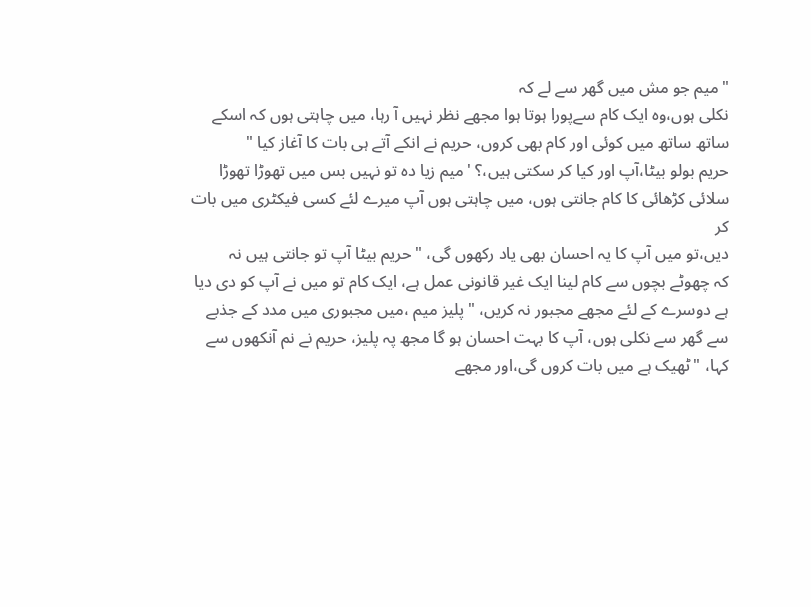"میم جو مش میں گھر سے لے کہ
نکلی ہوں،وہ ایک کام سےپورا ہوتا ہوا مجھے نظر نہیں آ رہا، میں چاہتی ہوں کہ اسکے
ساتھ ساتھ میں کوئی اور کام بھی کروں، حریم نے انکے آتے ہی بات کا آغاز کیا "
حریم بولو بیٹا،آپ اور کیا کر سکتی ہیں،؟ 'میم زیا دہ تو نہیں بس میں تھوڑا تھوڑا
سلائی کڑھائی کا کام جانتی ہوں، میں چاہتی ہوں آپ میرے لئے کسی فیکٹری میں بات کر
دیں،تو میں آپ کا یہ احسان بھی یاد رکھوں گی، " حریم بیٹا آپ تو جانتی ہیں نہ
کہ چھوٹے بچوں سے کام لینا ایک غیر قانونی عمل ہے، ایک کام تو میں نے آپ کو دی دیا
ہے دوسرے کے لئے مجھے مجبور نہ کریں، "پلیز میم ،میں مجبوری میں مدد کے جذبے
سے گھر سے نکلی ہوں، آپ کا بہت احسان ہو گا مجھ پہ پلیز، حریم نے نم آنکھوں سے
کہا، "ٹھیک ہے میں بات کروں گی،اور مجھے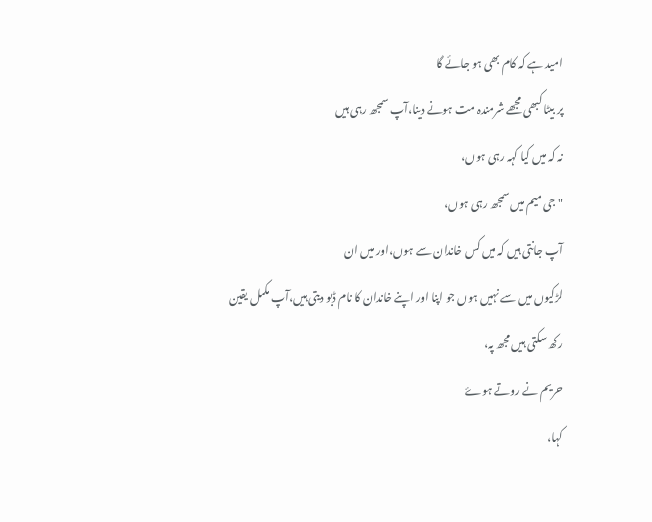امید ہے کہ کام بھی ہو جائے گا
پر بیٹا کبھی مجھے شرمندہ مت ہونے دینا،آپ سمجھ رہی ہیں
نہ کہ میں کیا کہہ رہی ہوں،
" جی میم میں سمجھ رہی ہوں،
آپ جانتی ہیں کہ میں کس خاندان سے ہوں،اور میں ان
لڑکیوں میں سے نہیں ہوں جو اپنا اور اپنے خاندان کا نام ڈبو دیتی ہیں،آپ مکمل یقین
رکھ سکتی ہیں مجھ پہ،
حریم نے روتے ہوۓ
کہا،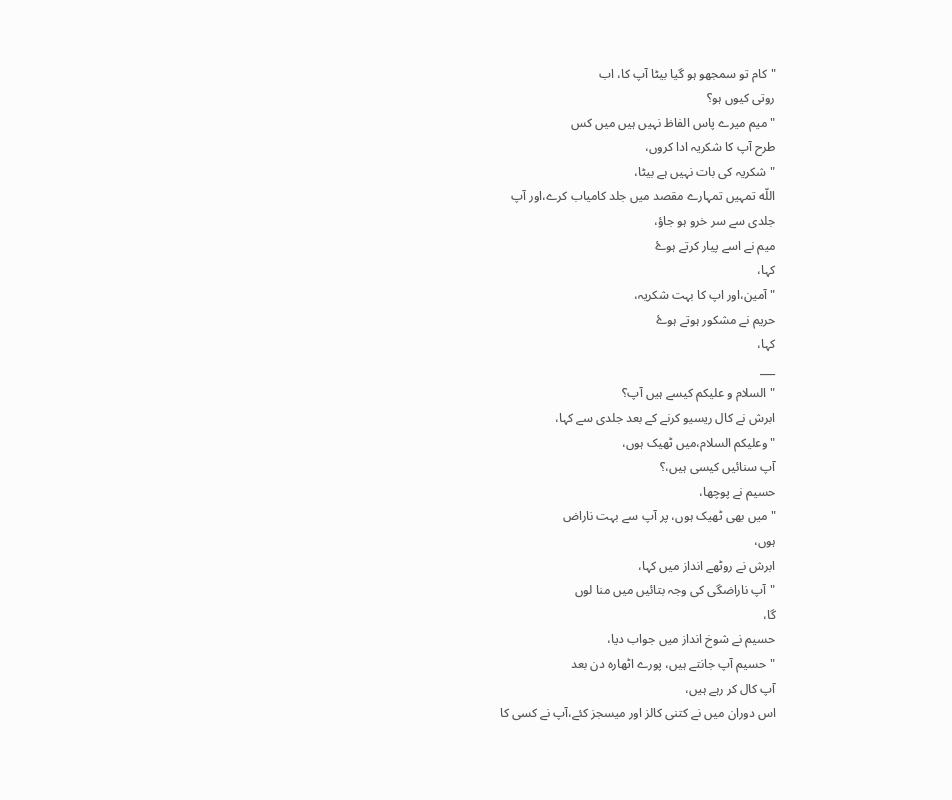"کام تو سمجھو ہو گیا بیٹا آپ کا، اب
روتی کیوں ہو؟
"میم میرے پاس الفاظ نہیں ہیں میں کس
طرح آپ کا شکریہ ادا کروں،
"شکریہ کی بات نہیں ہے بیٹا،
اللّه تمہیں تمہارے مقصد میں جلد کامیاب کرے،اور آپ
جلدی سے سر خرو ہو جاؤ،
میم نے اسے پیار کرتے ہوۓ
کہا،
"آمین،اور اپ کا بہت شکریہ،
حریم نے مشکور ہوتے ہوۓ
کہا،
___
"السلام و علیکم کیسے ہیں آپ؟
ابرش نے کال ریسیو کرنے کے بعد جلدی سے کہا،
"وعلیکم السلام،میں ٹھیک ہوں،
آپ سنائیں کیسی ہیں،؟
حسیم نے پوچھا،
"میں بھی ٹھیک ہوں، پر آپ سے بہت ناراض
ہوں،
ابرش نے روٹھے انداز میں کہا،
"آپ ناراضگی کی وجہ بتائیں میں منا لوں
گا،
حسیم نے شوخ انداز میں جواب دیا،
"حسیم آپ جانتے ہیں، پورے اٹھارہ دن بعد
آپ کال کر رہے ہیں،
اس دوران میں نے کتنی کالز اور میسجز کئے،آپ نے کسی کا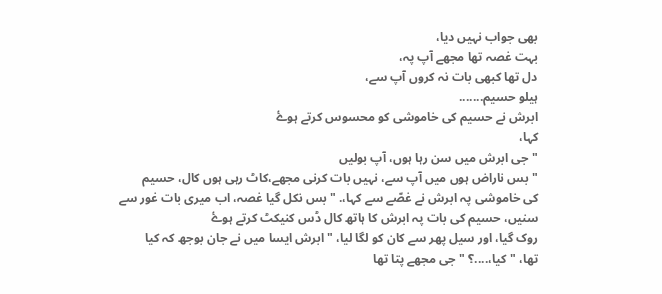بھی جواب نہیں دیا،
بہت غصہ تھا مجھے آپ پہ،
دل تھا کبھی بات نہ کروں آپ سے،
ہیلو حسیم.......
ابرش نے حسیم کی خاموشی کو محسوس کرتے ہوۓ
کہا،
"جی ابرش میں سن رہا ہوں، آپ بولیں
" بس ناراض ہوں میں آپ سے، نہیں بات کرنی مجھے،کاٹ رہی ہوں کال، حسیم
کی خاموشی پہ ابرش نے غصّے سے کہا،. "بس نکل گیا غصہ، اب میری بات غور سے
سنیں، حسیم کی بات پہ ابرش کا ہاتھ کال ڈس کنیکٹ کرتے ہوۓ
روک گیا، اور سیل پھر سے کان کو لگا لیا، "ابرش ایسا میں نے جان بوجھ کہ کیا
تھا، "کیا،....؟ " جی مجھے پتا تھا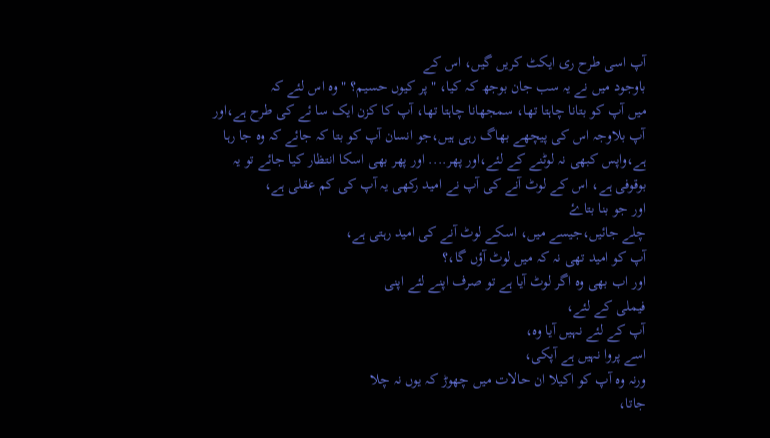آپ اسی طرح ری ایکٹ کریں گیں، اس کے
باوجود میں نے یہ سب جان بوجھ کہ کیا، "پر کیوں حسیم؟ " وہ اس لئے کہ
میں آپ کو بتانا چاہتا تھا، سمجھانا چاہتا تھا، آپ کا کزن ایک سا ئے کی طرح ہے،اور
آپ بلاوجہ اس کی پیچھے بھاگ رہی ہیں،جو انسان آپ کو بتا کہ جائے کہ وہ جا رہا
ہے،واپس کبھی نہ لوٹنے کے لئے،اور پھر.... اور پھر بھی اسکا انتظار کیا جائے تو یہ
بوقوفی ہے، اس کے لوٹ آنے کی آپ نے امید رکھی یہ آپ کی کم عقلی ہے،
اور جو بنا بتاۓ
چلے جائیں،جیسے میں، اسکے لوٹ آنے کی امید رہتی ہے،
آپ کو امید تھی نہ کہ میں لوٹ آؤں گا،؟
اور اب بھی وہ اگر لوٹ آیا ہے تو صرف اپنے لئے اپنی
فیملی کے لئے،
آپ کے لئے نہیں آیا وہ،
اسے پروا نہیں ہے آپکی،
ورنہ وہ آپ کو اکیلا ان حالات میں چھوڑ کہ یوں نہ چلا
جاتا،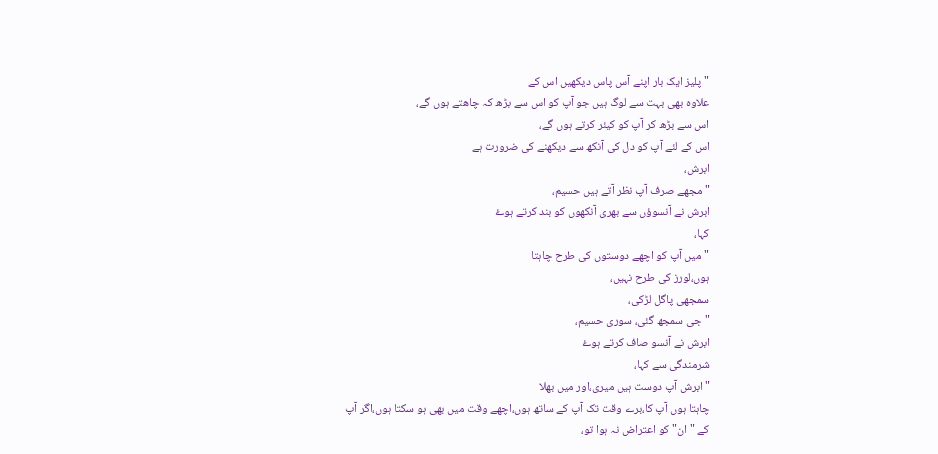"پلیز ایک بار اپنے آس پاس دیکھیں اس کے
علاوہ بھی بہت سے لوگ ہیں جو آپ کو اس سے بڑھ کہ چاھتے ہوں گے،
اس سے بڑھ کر آپ کو کیئر کرتے ہوں گے،
اس کے لئے آپ کو دل کی آنکھ سے دیکھنے کی ضرورت ہے
ابرش،
"مجھے صرف آپ نظر آتے ہیں حسیم،
ابرش نے آنسوؤں سے بھری آنکھوں کو بند کرتے ہوۓ
کہا،
"میں آپ کو اچھے دوستوں کی طرح چاہتا
ہوں،لورز کی طرح نہیں،
سمجھی پاگل لڑکی،
"جی سمجھ گئی، سوری حسیم،
ابرش نے آنسو صاف کرتے ہوۓ
شرمندگی سے کہا،
"ابرش آپ دوست ہیں میری،اور میں بھلا
چاہتا ہوں آپ کا،برے وقت تک آپ کے ساتھ ہوں،اچھے وقت میں بھی ہو سکتا ہوں،اگر آپ
کے "ان" کو اعتراض نہ ہوا تو،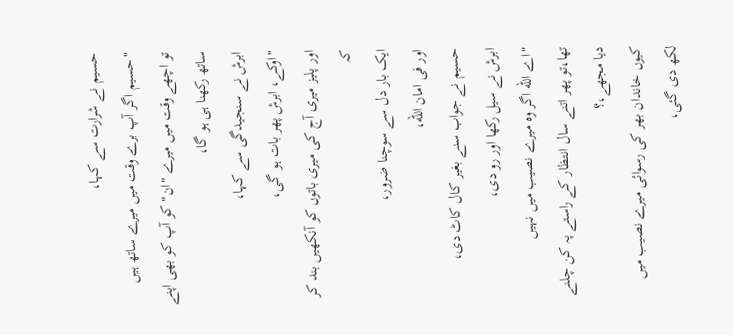حسیم نے شرارت سے کہا،
"حسیم اگر آپ برے وقت میں میرے ساتھ ہیں
تو اچھے وقت میں میرے "ان" کو آپ کو بھی اپنے ساتھ رکھنا ہی ہو گا،
ابرش نے سنجیدگی سے کہا،
"اوکے، ابرش پھر بات ہو گی،
اور پلیز میری آج کی میری باتوں کو آنکھیں بند کر کہ
ایک بار دل سے سوچنا ضرور،
اور فی امان اللّه،
حسیم نے جواب سنے بغیر کال کاٹ دی،
ابرش نے سیل رکھا اور رو دی،
"اے اللّه اگر وہ میرے نصیب میں نہیں
تھا،تو پھر اتنے سال انتظار کے راستے پہ کن چلنے دیا مجھے،؟
کیوں خاندان بھر کی رسوائی میرے نصیب میں لکھ دی گئی،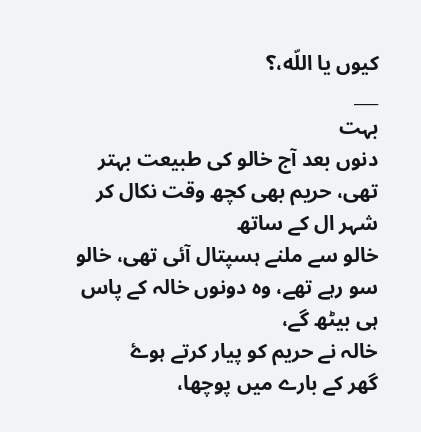کیوں یا اللّه،؟
___
بہت
دنوں بعد آج خالو کی طبیعت بہتر تھی، حریم بھی کچھ وقت نکال کر شہر ال کے ساتھ
خالو سے ملنے ہسپتال آئی تھی، خالو سو رہے تھے، وہ دونوں خالہ کے پاس ہی بیٹھ گے،
خالہ نے حریم کو پیار کرتے ہوۓ
گھر کے بارے میں پوچھا،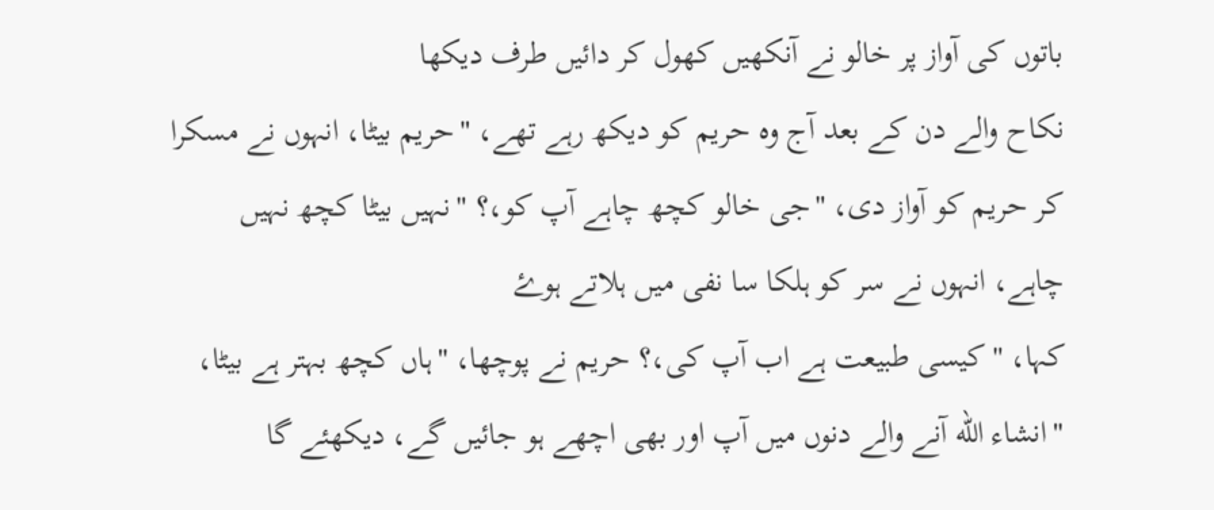باتوں کی آواز پر خالو نے آنکھیں کھول کر دائیں طرف دیکھا
نکاح والے دن کے بعد آج وہ حریم کو دیکھ رہے تھے، "حریم بیٹا، انہوں نے مسکرا
کر حریم کو آواز دی، "جی خالو کچھ چاہے آپ کو،؟ "نہیں بیٹا کچھ نہیں
چاہے، انہوں نے سر کو ہلکا سا نفی میں ہلاتے ہوۓ
کہا، "کیسی طبیعت ہے اب آپ کی،؟ حریم نے پوچھا، "ہاں کچھ بہتر ہے بیٹا،
"انشاء اللّه آنے والے دنوں میں آپ اور بھی اچھے ہو جائیں گے، دیکھئے گا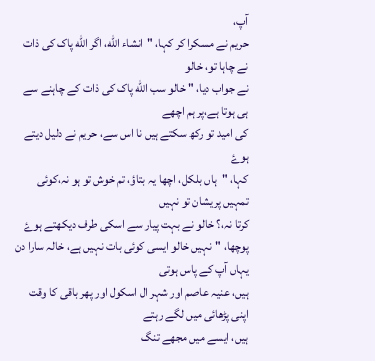آپ،
حریم نے مسکرا کر کہا، "انشاء اللّه، اگر اللّه پاک کی ذات نے چاہا تو، خالو
نے جواب دیا، " خالو سب اللّه پاک کی ذات کے چاہنے سے ہی ہوتا ہے،پر ہم اچھے
کی امید تو رکھ سکتے ہیں نا اس سے، حریم نے دلیل دیتے ہوۓ
کہا، "ہاں بلکل، اچھا یہ بتاؤ، تم خوش تو ہو نہ،کوئی تمہیں پریشان تو نہیں
کرتا نہ،؟ خالو نے بہت پیار سے اسکی طرف دیکھتے ہوۓ
پوچھا، "نہیں خالو ایسی کوئی بات نہیں ہے، خالہ سارا دن یہاں آپ کے پاس ہوتی
ہیں، عنیہ عاصم اور شہر ال اسکول اور پھر باقی کا وقت اپنی پڑھائی میں لگے رہتے
ہیں، ایسے میں مجھے تنگ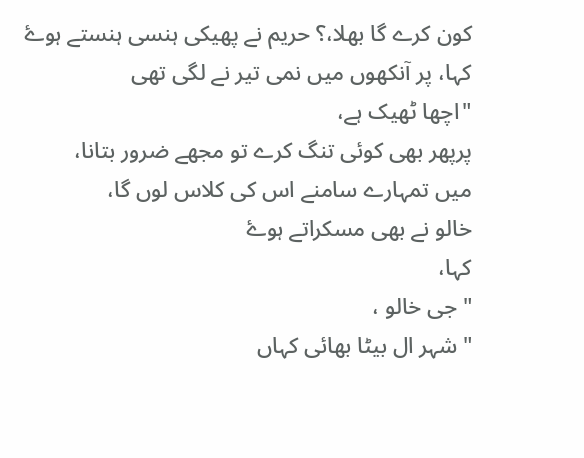کون کرے گا بھلا،؟ حریم نے پھیکی ہنسی ہنستے ہوۓ
کہا، پر آنکھوں میں نمی تیر نے لگی تھی
"اچھا ٹھیک ہے،
پرپھر بھی کوئی تنگ کرے تو مجھے ضرور بتانا،
میں تمہارے سامنے اس کی کلاس لوں گا،
خالو نے بھی مسکراتے ہوۓ
کہا،
" جی خالو ،
" شہر ال بیٹا بھائی کہاں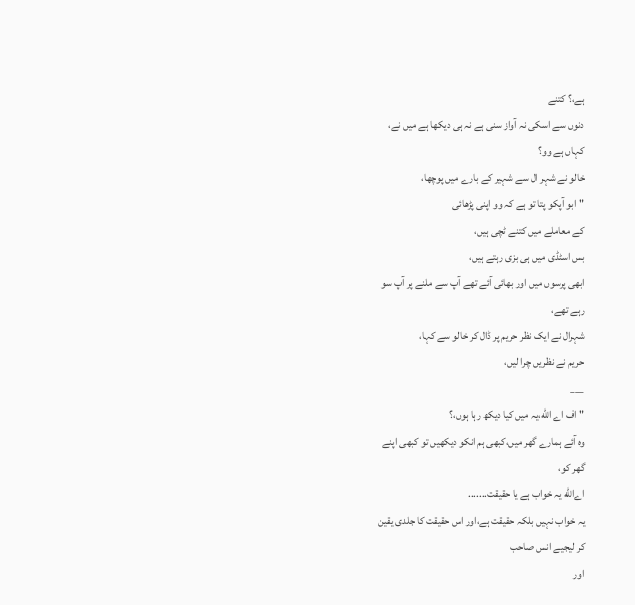ہے،؟ کتنے
دنوں سے اسکی نہ آواز سنی ہے نہ ہی دیکھا ہے میں نے،
کہاں ہے وو؟
خالو نے شہر ال سے شہیر کے بارے میں پوچھا،
"ابو آپکو پتا تو ہے کہ وو اپنی پڑھائی
کے معاملے میں کتنے ٹچی ہیں،
بس اسٹڈی میں ہی بزی رہتے ہیں،
ابھی پرسوں میں اور بھائی آئے تھے آپ سے ملنے پر آپ سو
رہے تھے،
شہرال نے ایک نظر حریم پر ڈال کر خالو سے کہا،
حریم نے نظریں چرا لیں،
___
"اف اے اللّه،یہ میں کیا دیکھ رہا ہوں،؟
وہ آئے ہمارے گھر میں،کبھی ہم انکو دیکھیں تو کبھی اپنے
گھر کو،
اےاللّه یہ خواب ہے یا حقیقت.......
یہ خواب نہیں بلکہ حقیقت ہے،اور اس حقیقت کا جلدی یقین
کر لیجیے انس صاحب
اور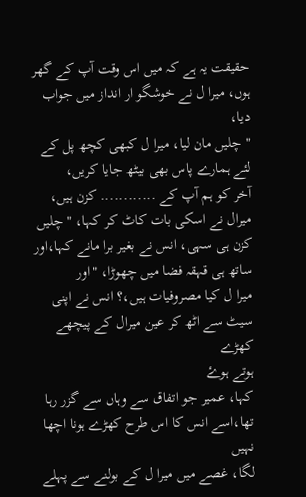حقیقت یہ ہے کہ میں اس وقت آپ کے گھر ہوں، میرا ل نے خوشگو ار انداز میں جواب دیا،
" چلیں مان لیا، میرا ل کبھی کچھ پل کے لئے ہمارے پاس بھی بیٹھ جایا کریں،
آخر کو ہم آپ کے ............ کزن ہیں، میرال نے اسکی بات کاٹ کر کہا، " چلیں
کزن ہی سہی، انس نے بغیر برا مانے کہا،اور ساتھ ہی قہقہ فضا میں چھوڑا، "اور
میرا ل کیا مصروفیات ہیں،؟ انس نے اپنی سیٹ سے اٹھ کر عین میرال کے پیچھے کھڑے
ہوتے ہوۓ
کہا، عمیر جو اتفاق سے وہاں سے گزر رہا تھا،اسے انس کا اس طرح کھڑے ہونا اچھا نہیں
لگا، غصے میں میرا ل کے بولنے سے پہلے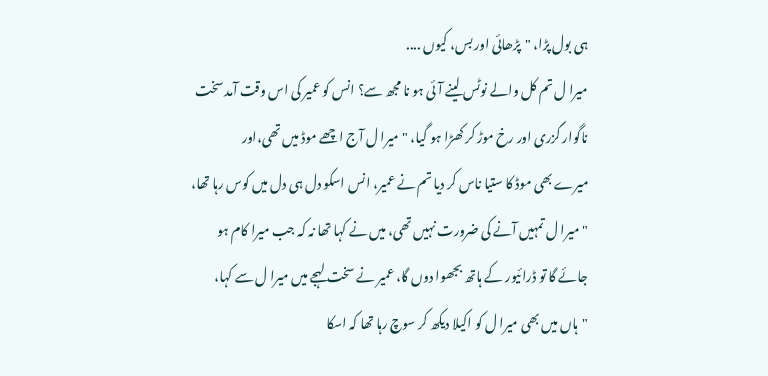ہی بول پڑا، "پڑھائی اور بس، کیوں ....
میرا ل تم کل والے نوٹس لینے آئی ہو نا مجھ سے؟ انس کو عمیر کی اس وقت آمد سخت
ناگوار گزری اور رخ موڑ کر کھڑا ہو گیا، "میرا ل آج اچھے موڈ میں تھی،اور
میرے بھی موڈ کا ستیا ناس کر دیا تم نے عمیر، انس اسکو دل ہی دل میں کوس رہا تھا،
" میرا ل تمہیں آنے کی ضرورت نہیں تھی، میں نے کہا تھا نہ کہ جب میرا کام ہو
جائے گا تو ڈرائیور کے ہاتھ بجھوا دوں گا، عمیر نے سخت لہجے میں میرا ل سے کہا،
"ہاں میں بھی میرا ل کو اکیلا دیکھ کر سوچ رہا تھا کہ اسکا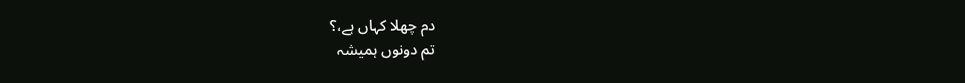دم چھلا کہاں ہے،؟
تم دونوں ہمیشہ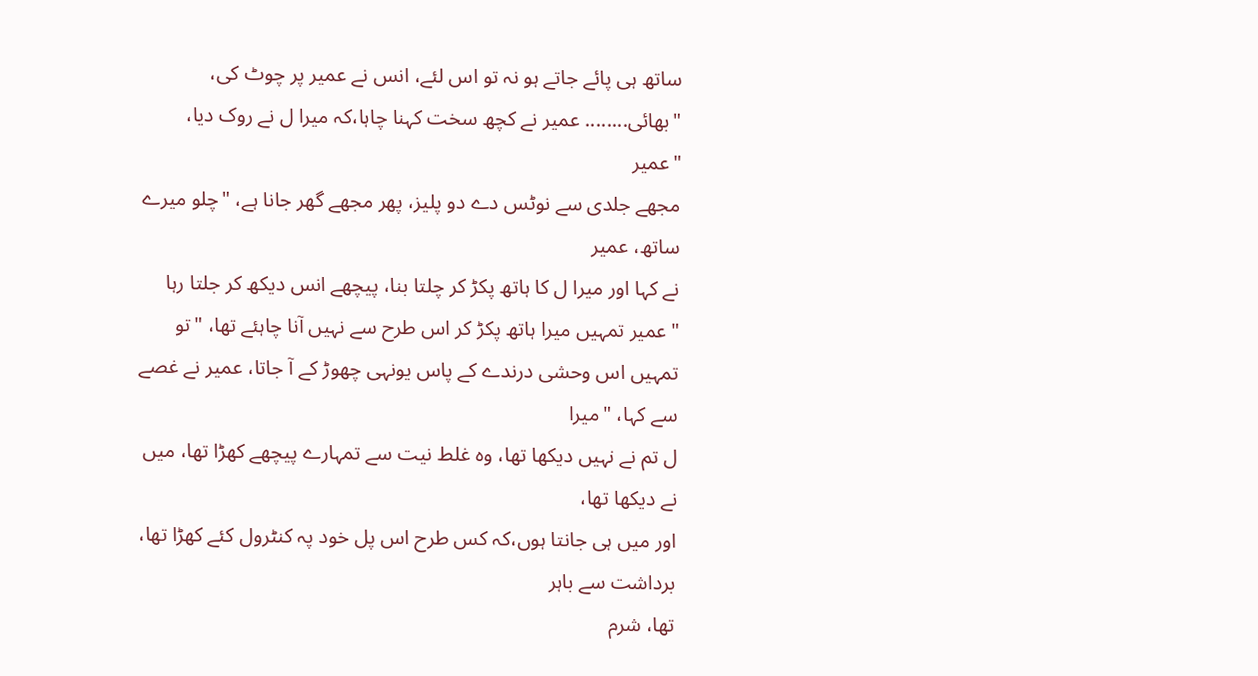ساتھ ہی پائے جاتے ہو نہ تو اس لئے، انس نے عمیر پر چوٹ کی،
"بھائی........ عمیر نے کچھ سخت کہنا چاہا،کہ میرا ل نے روک دیا، "عمیر
مجھے جلدی سے نوٹس دے دو پلیز، پھر مجھے گھر جانا ہے، "چلو میرے ساتھ، عمیر
نے کہا اور میرا ل کا ہاتھ پکڑ کر چلتا بنا، پیچھے انس دیکھ کر جلتا رہا
"عمیر تمہیں میرا ہاتھ پکڑ کر اس طرح سے نہیں آنا چاہئے تھا، "تو
تمہیں اس وحشی درندے کے پاس یونہی چھوڑ کے آ جاتا، عمیر نے غصے سے کہا، "میرا
ل تم نے نہیں دیکھا تھا، وہ غلط نیت سے تمہارے پیچھے کھڑا تھا، میں نے دیکھا تھا،
اور میں ہی جانتا ہوں،کہ کس طرح اس پل خود پہ کنٹرول کئے کھڑا تھا، برداشت سے باہر
تھا، شرم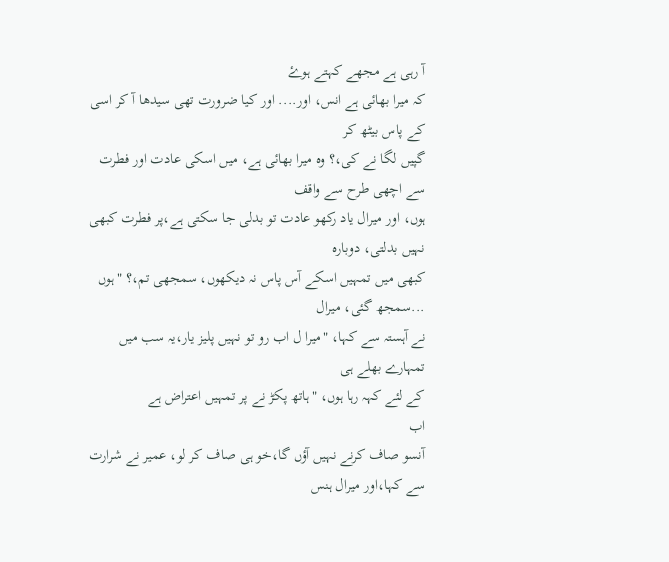آ رہی ہے مجھے کہتے ہوۓ
کہ میرا بھائی ہے انس، اور.... اور کیا ضرورت تھی سیدھا آ کر اسی کے پاس بیٹھ کر
گپیں لگا نے کی،؟ وہ میرا بھائی ہے، میں اسکی عادت اور فطرت سے اچھی طرح سے واقف
ہوں، اور میرال یاد رکھو عادت تو بدلی جا سکتی ہے،پر فطرت کبھی نہیں بدلتی، دوبارہ
کبھی میں تمہیں اسکے آس پاس نہ دیکھوں، سمجھی تم،؟ "ہوں ...سمجھ گئی، میرال
نے آہستہ سے کہا، "میرا ل اب رو تو نہیں پلیز یار،یہ سب میں تمہارے بھلے ہی
کے لئے کہہ رہا ہوں، "ہاتھ پکڑ نے پر تمہیں اعتراض ہے
اب
آنسو صاف کرنے نہیں آؤں گا،خو ہی صاف کر لو، عمیر نے شرارت سے کہا،اور میرال ہنس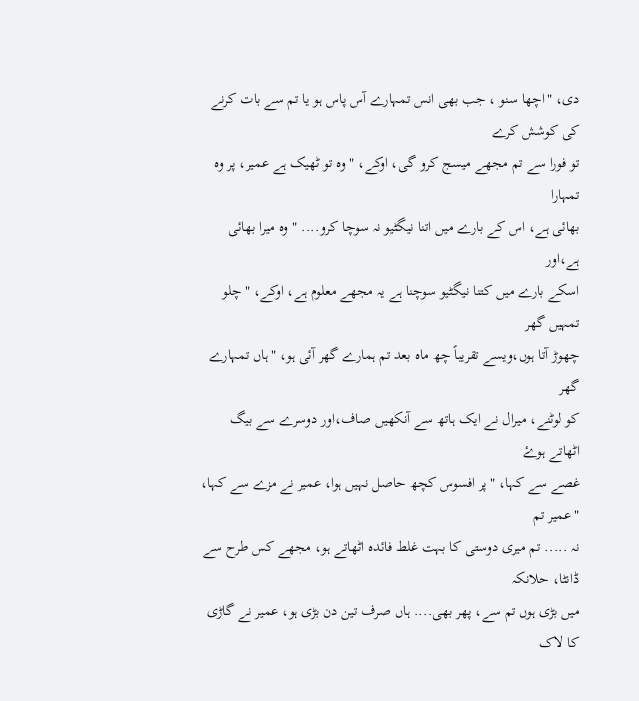دی، "اچھا سنو ، جب بھی انس تمہارے آس پاس ہو یا تم سے بات کرنے کی کوشش کرے
تو فورا سے تم مجھے میسج کرو گی، اوکے، "وہ تو ٹھیک ہے عمیر، پر وہ تمہارا
بھائی ہے، اس کے بارے میں اتنا نیگٹیو نہ سوچا کرو.... "وہ میرا بھائی ہے،اور
اسکے بارے میں کتنا نیگٹیو سوچنا ہے یہ مجھے معلوم ہے، اوکے، " چلو تمہیں گھر
چھوڑ آتا ہوں،ویسے تقریباً چھ ماہ بعد تم ہمارے گھر آئی ہو، "ہاں تمہارے گھر
کو لوٹنے، میرال نے ایک ہاتھ سے آنکھیں صاف،اور دوسرے سے بیگ اٹھاتے ہوۓ
غصے سے کہا، "پر افسوس کچھ حاصل نہیں ہوا، عمیر نے مزے سے کہا، "عمیر تم
نہ ..... تم میری دوستی کا بہت غلط فائدہ اٹھاتے ہو، مجھے کس طرح سے ڈانٹا، حلانکہ
میں بڑی ہوں تم سے، پھر بھی.... ہاں صرف تین دن بڑی ہو، عمیر نے گاڑی کا لاک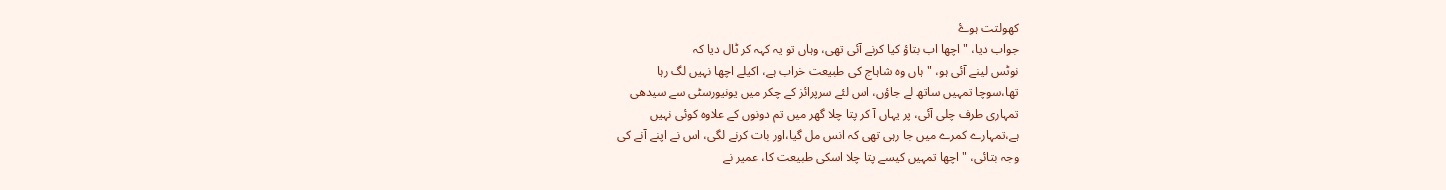کھولتت ہوۓ
جواب دیا، "اچھا اب بتاؤ کیا کرنے آئی تھی، وہاں تو یہ کہہ کر ٹال دیا کہ
نوٹس لینے آئی ہو، "ہاں وه شاہاج کی طبیعت خراب ہے، اکیلے اچھا نہیں لگ رہا
تھا،سوچا تمہیں ساتھ لے جاؤں، اس لئے سرپرائز کے چکر میں یونیورسٹی سے سیدھی
تمہاری طرف چلی آئی، پر یہاں آ کر پتا چلا گھر میں تم دونوں کے علاوہ کوئی نہیں
ہے،تمہارے کمرے میں جا رہی تھی کہ انس مل گیا،اور بات کرنے لگی، اس نے اپنے آنے کی
وجہ بتائی، "اچھا تمہیں کیسے پتا چلا اسکی طبیعت کا، عمیر نے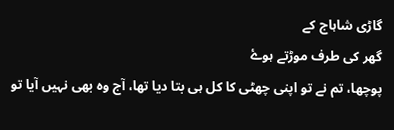گاڑی شاہاج کے
گھر کی طرف موڑتے ہوۓ
پوچھا، تم نے تو اپنی چھٹی کا کل ہی بتا دیا تھا، آج وہ بھی نہیں آیا تو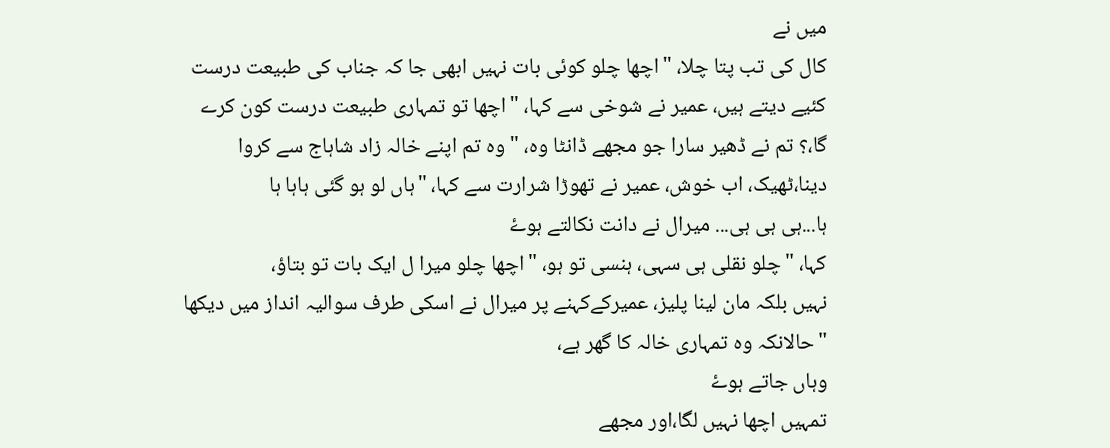میں نے
کال کی تب پتا چلا، "اچھا چلو کوئی بات نہیں ابھی جا کہ جناب کی طبیعت درست
کئیے دیتے ہیں، عمیر نے شوخی سے کہا، "اچھا تو تمہاری طبیعت درست کون کرے
گا،؟ تم نے ڈھیر سارا جو مجھے ڈانٹا وہ، "وہ تم اپنے خالہ زاد شاہاج سے کروا
دینا،ٹھیک، اب خوش، عمیر نے تھوڑا شرارت سے کہا، "ہاں لو ہو گئی ہاہا ہا
ہا...ہی ہی ہی... میرال نے دانت نکالتے ہوۓ
کہا، "چلو نقلی ہی سہی، ہنسی تو ہو، "اچھا چلو میرا ل ایک بات تو بتاؤ،
نہیں بلکہ مان لینا پلیز، عمیرکےکہنے پر میرال نے اسکی طرف سوالیہ انداز میں دیکھا
"حالانکہ وہ تمہاری خالہ کا گھر ہے،
وہاں جاتے ہوۓ
تمہیں اچھا نہیں لگا،اور مجھے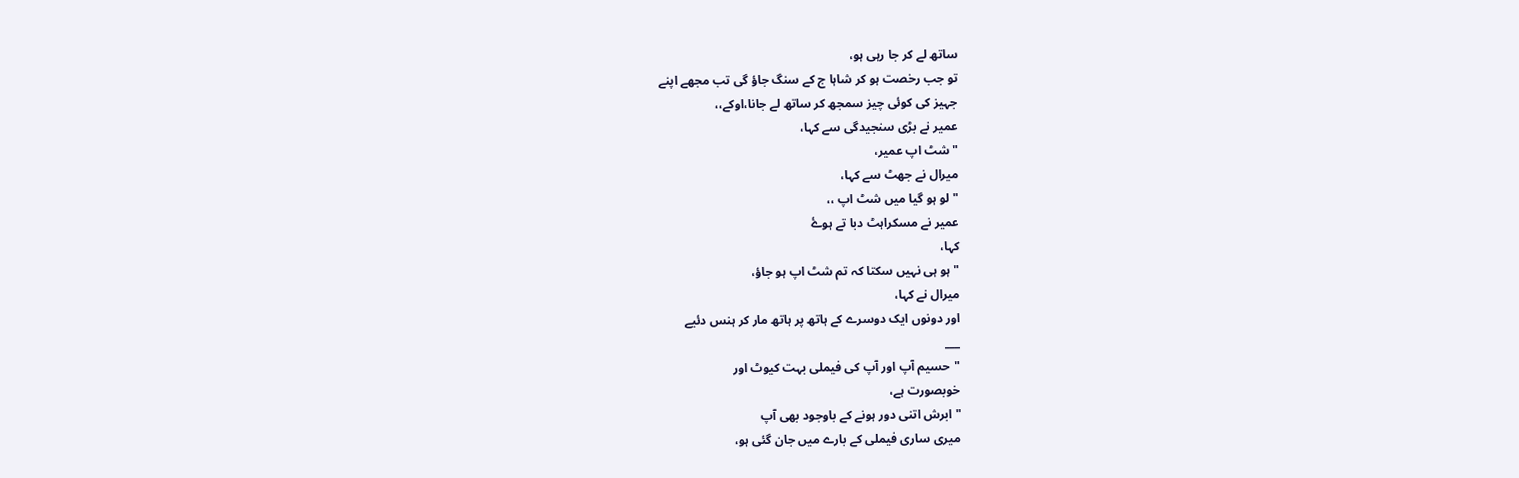ساتھ لے کر جا رہی ہو،
تو جب رخصت ہو کر شاہا ج کے سنگ جاؤ گی تب مجھے اپنے
جہیز کی کوئی چیز سمجھ کر ساتھ لے جانا،اوکے،،
عمیر نے بڑی سنجیدگی سے کہا،
"شٹ اپ عمیر،
میرال نے جھٹ سے کہا،
"لو ہو گیا میں شٹ اپ ،،
عمیر نے مسکراہٹ دبا تے ہوۓ
کہا،
"ہو ہی نہیں سکتا کہ تم شٹ اپ ہو جاؤ،
میرال نے کہا،
اور دونوں ایک دوسرے کے ہاتھ پر ہاتھ مار کر ہنس دئیے
___
"حسیم آپ اور آپ کی فیملی بہت کیوٹ اور
خوبصورت ہے،
"ابرش اتنی دور ہونے کے باوجود بھی آپ
میری ساری فیملی کے بارے میں جان گئی ہو،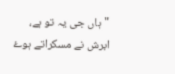"ہاں جی یہ تو ہے،
ابرش نے مسکراتے ہوۓ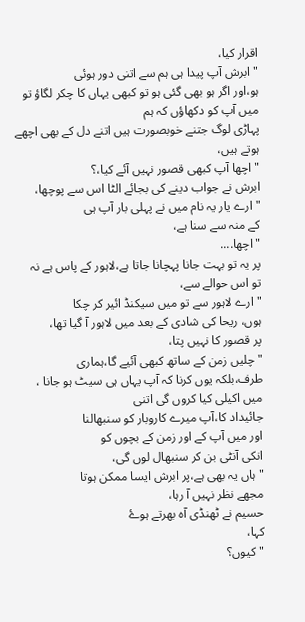اقرار کیا،
" ابرش آپ پیدا ہی ہم سے اتنی دور ہوئی
ہو،اور اگر ہو بھی گئی ہو تو کبھی یہاں کا چکر لگاؤ تو میں آپ کو دکھاؤں کہ ہم
پہاڑی لوگ جتنے خوبصورت ہیں اتنے دل کے بھی اچھے ہوتے ہیں،
"اچھا آپ کبھی قصور نہیں آئے کیا،؟
ابرش نے جواب دینے کی بجائے الٹا اس سے پوچھا،
"ارے یار یہ نام میں نے پہلی بار آپ ہی
کے منہ سے سنا ہے،
"اچھا....
پر یہ تو بہت جانا پہچانا جاتا ہے،لاہور کے پاس ہے نہ
تو اس حوالے سے،
"ارے لاہور سے تو میں سیکنڈ ائیر کر چکا
ہوں، ریحا کی شادی کے بعد میں لاہور آ گیا تھا،
پر قصور کا نہیں پتا،
" چلیں زمن کے ساتھ کبھی آئیے گا،ہماری
طرف،بلکہ یوں کرنا کہ آپ یہاں ہی سیٹ ہو جانا ، میں اکیلی کیا کروں گی اتنی
جائیداد کا،آپ میرے کاروبار کو سنبھالنا
اور میں آپ کے اور زمن کے بچوں کو
انکی آنٹی بن کر سنبھال لوں گی،
" ہاں یہ بھی ہے،پر ابرش ایسا ممکن ہوتا
مجھے نظر نہیں آ رہا،
حسیم نے ٹھنڈی آہ بھرتے ہوۓ
کہا،
"کیوں؟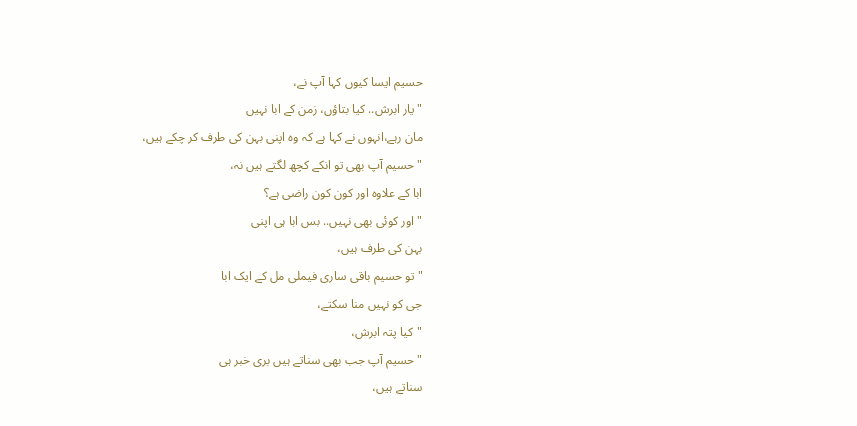حسیم ایسا کیوں کہا آپ نے،
"یار ابرش.. کیا بتاؤں، زمن کے ابا نہیں
مان رہے،انہوں نے کہا ہے کہ وہ اپنی بہن کی طرف کر چکے ہیں،
"حسیم آپ بھی تو انکے کچھ لگتے ہیں نہ،
ابا کے علاوہ اور کون کون راضی ہے؟
"اور کوئی بھی نہیں.. بس ابا ہی اپنی
بہن کی طرف ہیں،
"تو حسیم باقی ساری فیملی مل کے ایک ابا
جی کو نہیں منا سکتے،
"کیا پتہ ابرش،
"حسیم آپ جب بھی سناتے ہیں بری خبر ہی
سناتے ہیں،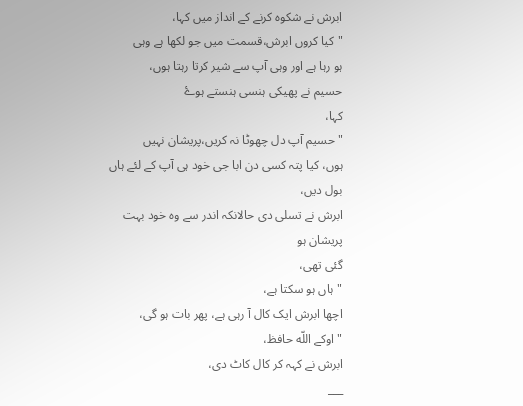ابرش نے شکوہ کرنے کے انداز میں کہا،
"کیا کروں ابرش،قسمت میں جو لکھا ہے وہی
ہو رہا ہے اور وہی آپ سے شیر کرتا رہتا ہوں،
حسیم نے پھیکی ہنسی ہنستے ہوۓ
کہا،
"حسیم آپ دل چھوٹا نہ کریں،پریشان نہیں
ہوں، کیا پتہ کسی دن ابا جی خود ہی آپ کے لئے ہاں بول دیں،
ابرش نے تسلی دی حالانکہ اندر سے وہ خود بہت پریشان ہو
گئی تھی،
"ہاں ہو سکتا ہے،
اچھا ابرش ایک کال آ رہی ہے، پھر بات ہو گی،
"اوکے اللّه حافظ،
ابرش نے کہہ کر کال کاٹ دی،
___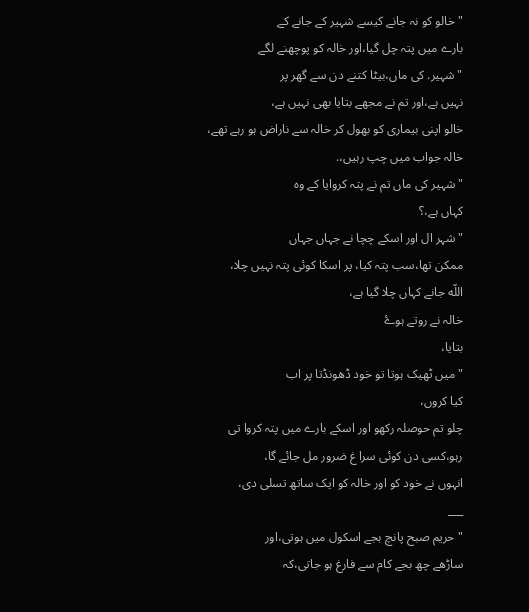"خالو کو نہ جانے کیسے شہیر کے جانے کے
بارے میں پتہ چل گیا،اور خالہ کو پوچھنے لگے
"شہیر. کی ماں،بیٹا کتنے دن سے گھر پر
نہیں ہے،اور تم نے مجھے بتایا بھی نہیں ہے،
خالو اپنی بیماری کو بھول کر خالہ سے ناراض ہو رہے تھے،
خالہ جواب میں چپ رہیں،.
"شہیر کی ماں تم نے پتہ کروایا کے وہ
کہاں ہے،؟
" شہر ال اور اسکے چچا نے جہاں جہاں
ممکن تھا،سب پتہ کیا، پر اسکا کوئی پتہ نہیں چلا،
اللّه جانے کہاں چلا گیا ہے،
خالہ نے روتے ہوۓ
بتایا،
" میں ٹھیک ہوتا تو خود ڈھونڈتا پر اب
کیا کروں،
چلو تم حوصلہ رکھو اور اسکے بارے میں پتہ کروا تی
رہو،کسی دن کوئی سرا غ ضرور مل جائے گا،
انہوں نے خود کو اور خالہ کو ایک ساتھ تسلی دی،
___
"حریم صبح پانچ بجے اسکول میں ہوتی،اور
ساڑھے چھ بجے کام سے فارغ ہو جاتی،کہ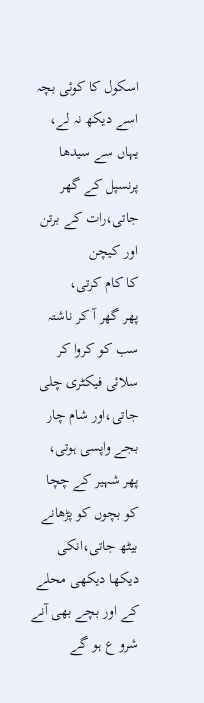اسکول کا کوئی بچہ اسے دیکھ نہ لے،
یہاں سے سیدھا پرنسپل کے گھر جاتی،رات کے برتن اور کیچن
کا کام کرتی،
پھر گھر آ کر ناشتہ سب کو کروا کر سلائی فیکٹری چلی
جاتی،اور شام چار بجے واپسی ہوتی،
پھر شہیر کے چچا کو بچوں کو پڑھانے بیٹھ جاتی،انکی
دیکھا دیکھی محلے کے اور بچے بھی آنے شرو ع ہو گے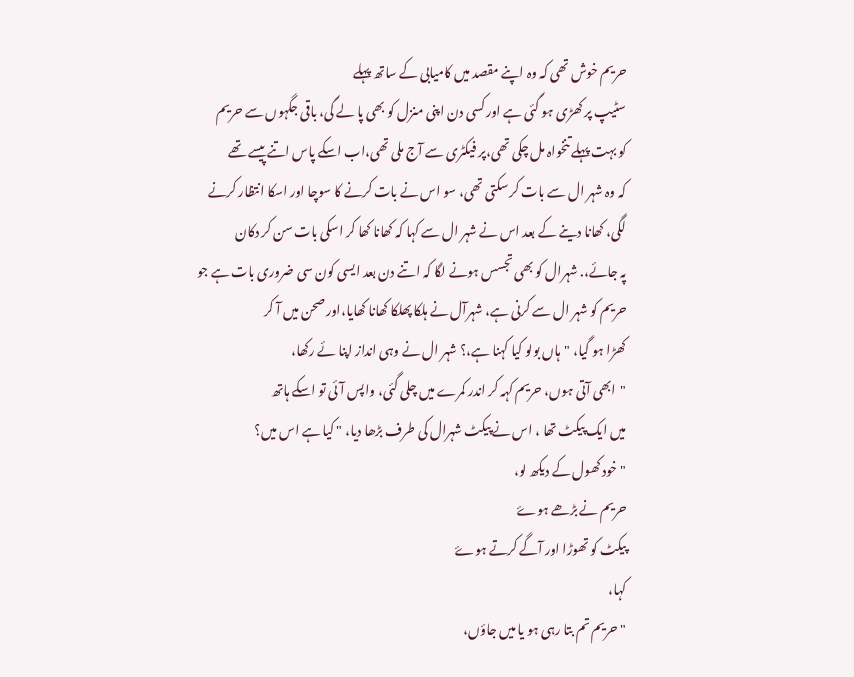حریم خوش تھی کہ وہ اپنے مقصد میں کامیابی کے ساتھ پہلے
سٹیپ پر کھڑی ہو گئی ہے اور کسی دن اپنی منزل کو بھی پا لے گی، باقی جگہوں سے حریم
کو بہت پہلے تنخواہ مل چکی تھی،پر فیکٹری سے آج ملی تھی،اب اسکے پاس اتنے پیسے تھے
کہ وہ شہر ال سے بات کر سکتی تھی، سو اس نے بات کرنے کا سوچا اور اسکا انتظار کرنے
لگی، کھانا دینے کے بعد اس نے شہر ال سے کہا کہ کھانا کھا کر اسکی بات سن کر دکان
پہ جائے،. شہرال کو بھی تجسس ہونے لگا کہ اتنے دن بعد ایسی کون سی ضروری بات ہے جو
حریم کو شہر ال سے کرنی ہے، شہرآل نے ہلکا پھلکا کھانا کھایا،اور صحن میں آ کر
کھڑا ہو گیا، "ہاں بولو کیا کہنا ہے،؟ شہر ال نے وہی انداز اپنا ئے رکھا،
"ابھی آتی ہوں، حریم کہہ کر اندر کمرے میں چلی گئی، واپس آئی تو اسکے ہاتھ
میں ایک پیکٹ تھا ، اس نے پیکٹ شہرال کی طرف بڑھا دیا، " کیا ہے اس میں؟
" خود کھول کے دیکھ لو،
حریم نے بڑھے ہوۓ
پیکٹ کو تھوڑا اور آگے کرتے ہوۓ
کہا،
" حریم تم بتا رہی ہو یا میں جاؤں،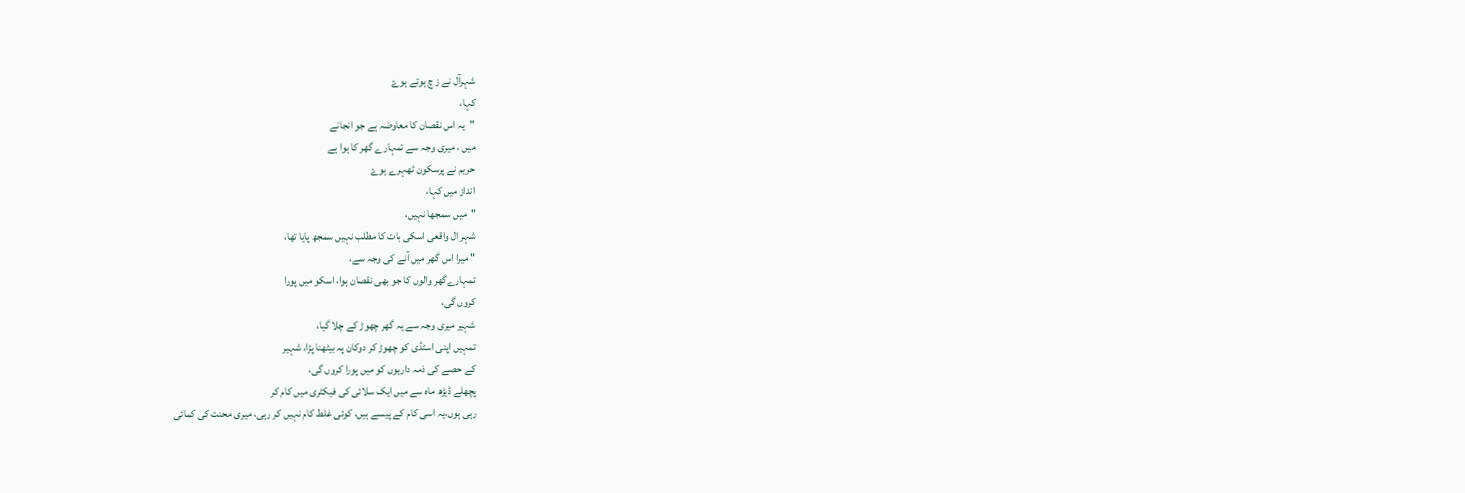شہرآل نے ز چ ہوتے ہوۓ
کہا،
"یہ اس نقصان کا معاوضہ ہے جو انجانے
میں ، میری وجہ سے تمہارے گھر کا ہوا ہے
حریم نے پرسکون ٹھہرے ہوۓ
انداز میں کہا،
"میں سمجھا نہیں،
شہر ال واقعی اسکی بات کا مطلب نہیں سمجھ پایا تھا،
" میرا اس گھر میں آنے کی وجہ سے،
تمہارےگھر والوں کا جو بھی نقصان ہوا، اسکو میں پورا
کروں گی،
شہیر میری وجہ سے یہ گھر چھوڑ کے چلا گیا،
تمہیں اپنی اسٹڈی کو چھوڑ کر دوکان پہ بیٹھنا پڑا، شہیر
کے حصے کی ذمہ داریوں کو میں پورا کروں گی،
پچھلے ڈیڑھ ماہ سے میں ایک سلائی کی فیکٹری میں کام کر
رہی ہوں،یہ اسی کام کے پیسے ہیں، کوئی غلط کام نہیں کر رہی، میری محنت کی کمائی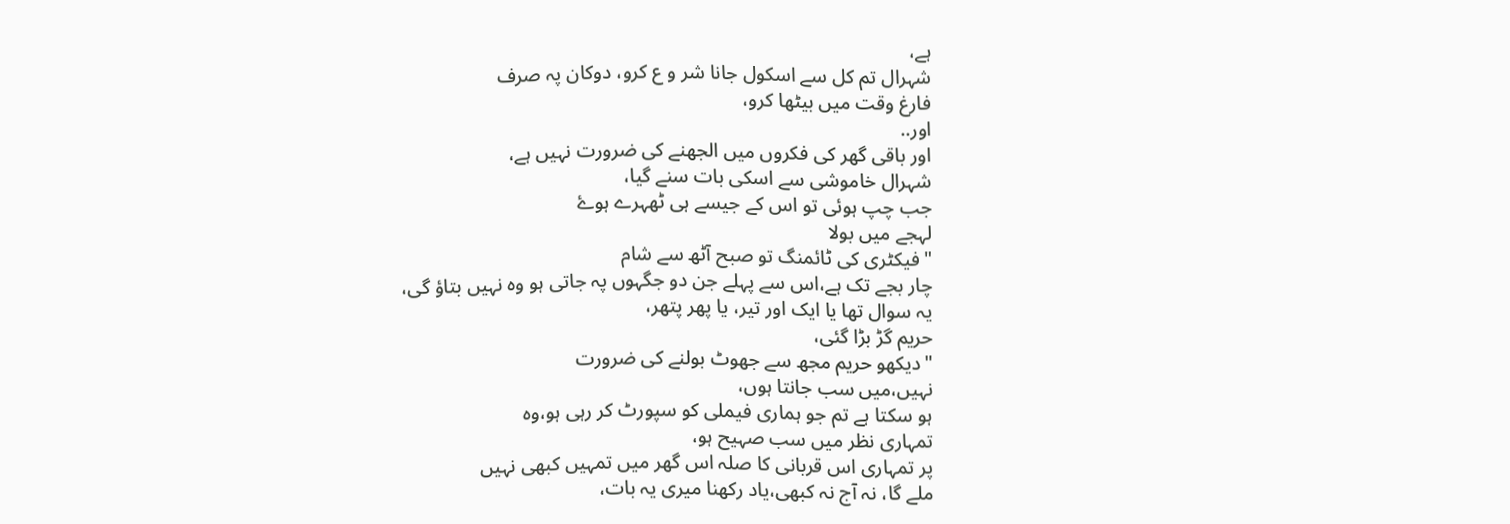ہے،
شہرال تم کل سے اسکول جانا شر و ع کرو، دوکان پہ صرف
فارغ وقت میں بیٹھا کرو،
اور..
اور باقی گھر کی فکروں میں الجھنے کی ضرورت نہیں ہے،
شہرال خاموشی سے اسکی بات سنے گیا،
جب چپ ہوئی تو اس کے جیسے ہی ٹھہرے ہوۓ
لہجے میں بولا
"فیکٹری کی ٹائمنگ تو صبح آٹھ سے شام
چار بجے تک ہے،اس سے پہلے جن دو جگہوں پہ جاتی ہو وہ نہیں بتاؤ گی،
یہ سوال تھا یا ایک اور تیر، یا پھر پتھر،
حریم گڑ بڑا گئی،
"دیکھو حریم مجھ سے جھوٹ بولنے کی ضرورت
نہیں،میں سب جانتا ہوں،
ہو سکتا ہے تم جو ہماری فیملی کو سپورٹ کر رہی ہو،وہ
تمہاری نظر میں سب صہیح ہو،
پر تمہاری اس قربانی کا صلہ اس گھر میں تمہیں کبھی نہیں
ملے گا، نہ آج نہ کبھی،یاد رکھنا میری یہ بات،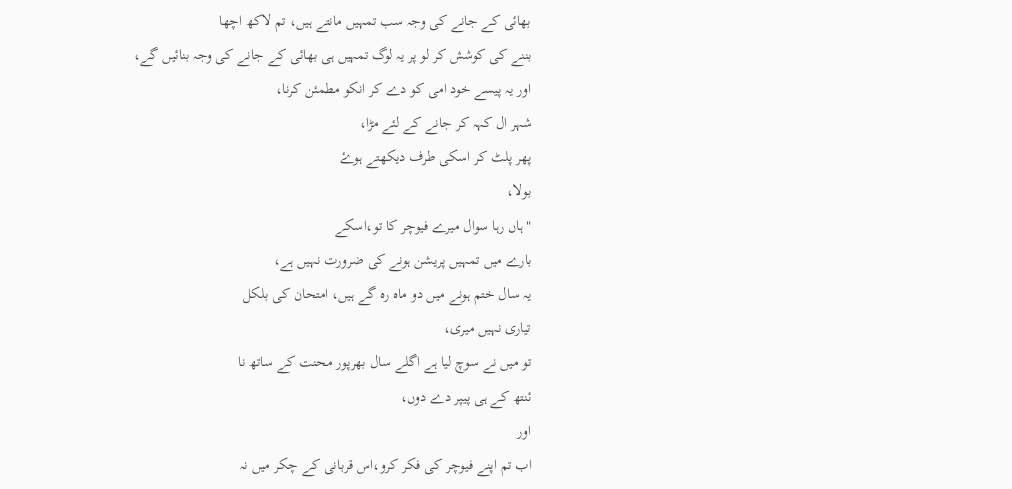بھائی کے جانے کی وجہ سب تمہیں مانتے ہیں، تم لاکھ اچھا
بننے کی کوشش کر لو پر یہ لوگ تمہیں ہی بھائی کے جانے کی وجہ بنائیں گے،
اور یہ پیسے خود امی کو دے کر انکو مطمئن کرنا،
شہر ال کہہ کر جانے کے لئے مڑا،
پھر پلٹ کر اسکی طرف دیکھتے ہوۓ
بولا،
"ہاں رہا سوال میرے فیوچر کا تو،اسکے
بارے میں تمہیں پریشن ہونے کی ضرورت نہیں ہے،
یہ سال ختم ہونے میں دو ماہ رہ گے ہیں، امتحان کی بلکل
تیاری نہیں میری،
تو میں نے سوچ لیا ہے اگلے سال بھرپور محنت کے ساتھ نا
ئنتھ کے ہی پیپر دے دوں،
اور
اب تم اپنے فیوچر کی فکر کرو،اس قربانی کے چکر میں نہ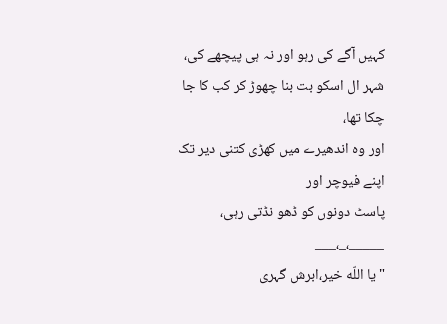کہیں آگے کی رہو اور نہ ہی پیچھے کی،
شہر ال اسکو بت بنا چھوڑ کر کب کا جا چکا تھا،
اور وہ اندھیرے میں کھڑی کتنی دیر تک اپنے فیوچر اور
پاسٹ دونوں کو ڈھو نڈتی رہی،
_____،_،___
"یا اللّه خیر،ابرش گہری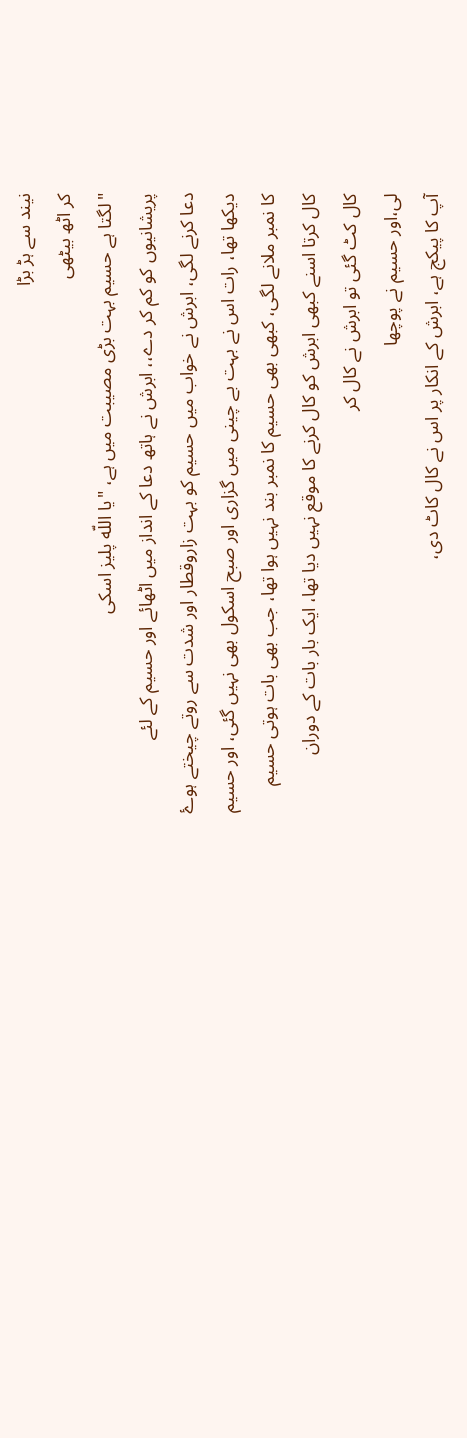نیند سے ہڑ بڑا
کر اٹھ بیٹھی
"لگتا ہے حسیم بہت بڑی مصیبت میں ہے، "یا اللّه پلیز اسکی
پریشانیوں کو کم کر دے،، ابرش نے ہاتھ دعا کے انداز میں اٹھائے اور حسیم کے لئے
دعا کرنے لگی، ابرش نے خواب میں حسیم کو بہت زاروقطار اور شدت سے روتے چیختے ہوۓ
دیکھا تھا، رات اس نے بہت بے چینی میں گزاری اور صبح اسکول بھی نہیں گئی، اور حسیم
کا نمبر ملانے لگی، کبھی بھی حسیم کا نمبر بند نہیں ہوا تھا، جب بھی بات ہوتی حسیم
کال کرتا اسنے کبھی ابرش کو کال کرنے کا موقع نہیں دیا تھا، ایک بار بات کے دوران
کال کٹ گئی تو ابرش نے کال کر
لی،اور حسیم نے پوچھا
آپ کا پیکج ہے، ابرش کے انکار پر اس نے کال کاٹ دی،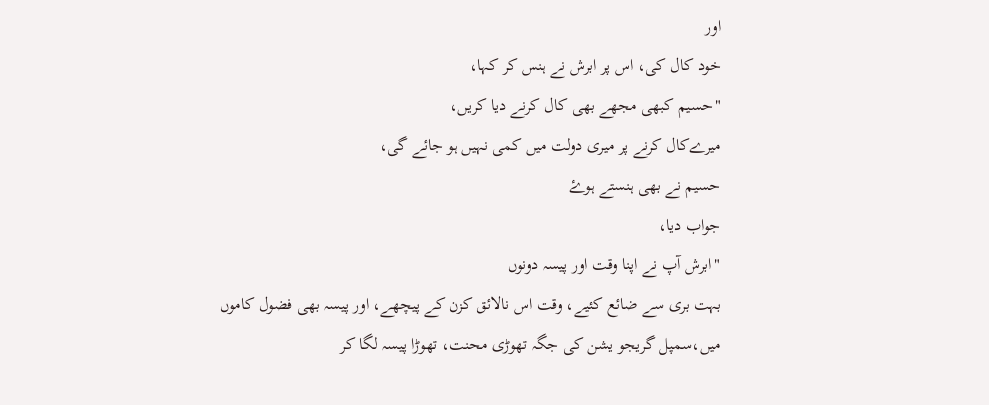اور
خود کال کی، اس پر ابرش نے ہنس کر کہا،
"حسیم کبھی مجھے بھی کال کرنے دیا کریں،
میرےکال کرنے پر میری دولت میں کمی نہیں ہو جائے گی،
حسیم نے بھی ہنستے ہوۓ
جواب دیا،
"ابرش آپ نے اپنا وقت اور پیسہ دونوں
بہت بری سے ضائع کئیے، وقت اس نالائق کزن کے پیچھے، اور پیسہ بھی فضول کاموں
میں،سمپل گریجو یشن کی جگہ تھوڑی محنت، تھوڑا پیسہ لگا کر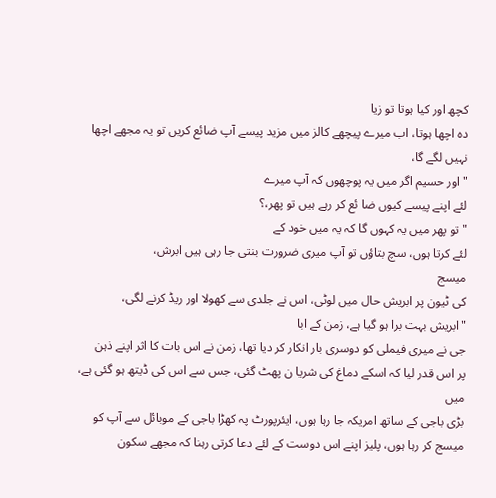کچھ اور کیا ہوتا تو زیا
دہ اچھا ہوتا، اب میرے پیچھے کالز میں مزید پیسے آپ ضائع کریں تو یہ مجھے اچھا
نہیں لگے گا،
"اور حسیم اگر میں یہ پوچھوں کہ آپ میرے
لئے اپنے پیسے کیوں ضا ئع کر رہے ہیں تو پھر،؟
"تو پھر میں یہ کہوں گا کہ یہ میں خود کے
لئے کرتا ہوں، سچ بتاؤں تو آپ میری ضرورت بنتی جا رہی ہیں ابرش،
میسج
کی ٹیون پر ابریش حال میں لوٹی، اس نے جلدی سے کھولا اور ریڈ کرنے لگی،
"ابریش بہت برا ہو گیا ہے، زمن کے ابا
جی نے میری فیملی کو دوسری بار انکار کر دیا تھا، زمن نے اس بات کا اثر اپنے ذہن
پر اس قدر لیا کہ اسکے دماغ کی شریا ن پھٹ گئی، جس سے اس کی ڈیتھ ہو گئی ہے، میں
بڑی باجی کے ساتھ امریکہ جا رہا ہوں، ایئرپورٹ پہ کھڑا باجی کے موبائل سے آپ کو
میسج کر رہا ہوں، پلیز اپنے اس دوست کے لئے دعا کرتی رہنا کہ مجھے سکون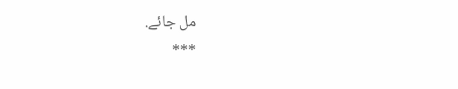مل جائے.
***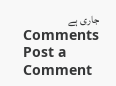جاری ہے
Comments
Post a Comment